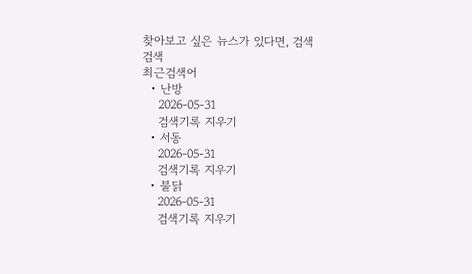찾아보고 싶은 뉴스가 있다면, 검색
검색
최근검색어
  • 난방
    2026-05-31
    검색기록 지우기
  • 서동
    2026-05-31
    검색기록 지우기
  • 불닭
    2026-05-31
    검색기록 지우기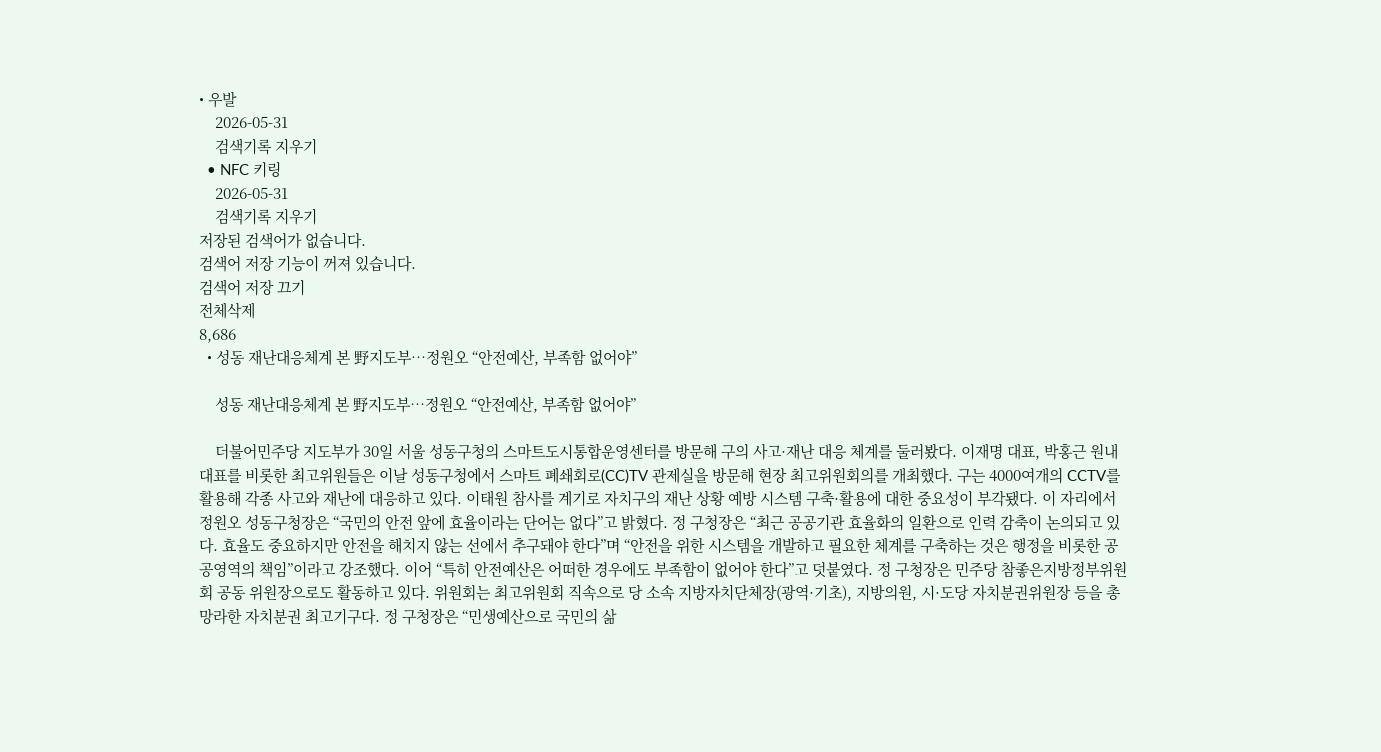• 우발
    2026-05-31
    검색기록 지우기
  • NFC 키링
    2026-05-31
    검색기록 지우기
저장된 검색어가 없습니다.
검색어 저장 기능이 꺼져 있습니다.
검색어 저장 끄기
전체삭제
8,686
  • 성동 재난대응체계 본 野지도부…정원오 “안전예산, 부족함 없어야”

    성동 재난대응체계 본 野지도부…정원오 “안전예산, 부족함 없어야”

    더불어민주당 지도부가 30일 서울 성동구청의 스마트도시통합운영센터를 방문해 구의 사고·재난 대응 체계를 둘러봤다. 이재명 대표, 박홍근 원내대표를 비롯한 최고위원들은 이날 성동구청에서 스마트 폐쇄회로(CC)TV 관제실을 방문해 현장 최고위원회의를 개최했다. 구는 4000여개의 CCTV를 활용해 각종 사고와 재난에 대응하고 있다. 이태원 참사를 계기로 자치구의 재난 상황 예방 시스템 구축·활용에 대한 중요성이 부각됐다. 이 자리에서 정원오 성동구청장은 “국민의 안전 앞에 효율이라는 단어는 없다”고 밝혔다. 정 구청장은 “최근 공공기관 효율화의 일환으로 인력 감축이 논의되고 있다. 효율도 중요하지만 안전을 해치지 않는 선에서 추구돼야 한다”며 “안전을 위한 시스템을 개발하고 필요한 체계를 구축하는 것은 행정을 비롯한 공공영역의 책임”이라고 강조했다. 이어 “특히 안전예산은 어떠한 경우에도 부족함이 없어야 한다”고 덧붙였다. 정 구청장은 민주당 참좋은지방정부위원회 공동 위원장으로도 활동하고 있다. 위원회는 최고위원회 직속으로 당 소속 지방자치단체장(광역·기초), 지방의원, 시·도당 자치분권위원장 등을 총망라한 자치분권 최고기구다. 정 구청장은 “민생예산으로 국민의 삶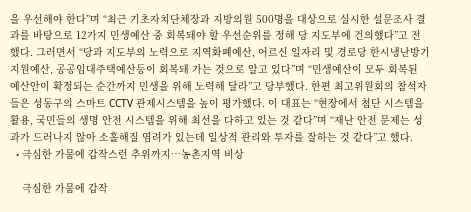을 우선해야 한다”며 “최근 기초자치단체장과 지방의원 500명을 대상으로 실시한 설문조사 결과를 바탕으로 12가지 민생예산 중 회복돼야 할 우선순위를 정해 당 지도부에 건의했다”고 전했다. 그러면서 “당과 지도부의 노력으로 지역화폐예산, 어르신 일자리 및 경로당 한시냉난방기 지원예산, 공공임대주택예산등이 회복돼 가는 것으로 알고 있다”며 “민생예산이 모두 회복된 예산안이 확정되는 순간까지 민생을 위해 노력해 달라”고 당부했다. 한편 최고위원회의 참석자들은 성동구의 스마트 CCTV 관제시스템을 높이 평가했다. 이 대표는 “현장에서 첨단 시스템을 활용, 국민들의 생명 안전 시스템을 위해 최선을 다하고 있는 것 같다”며 “재난 안전 문제는 성과가 드러나지 않아 소홀해질 염려가 있는데 일상적 관리와 투자를 잘하는 것 같다”고 했다.
  • 극심한 가뭄에 갑작스런 추위까지…농촌지역 비상

    극심한 가뭄에 갑작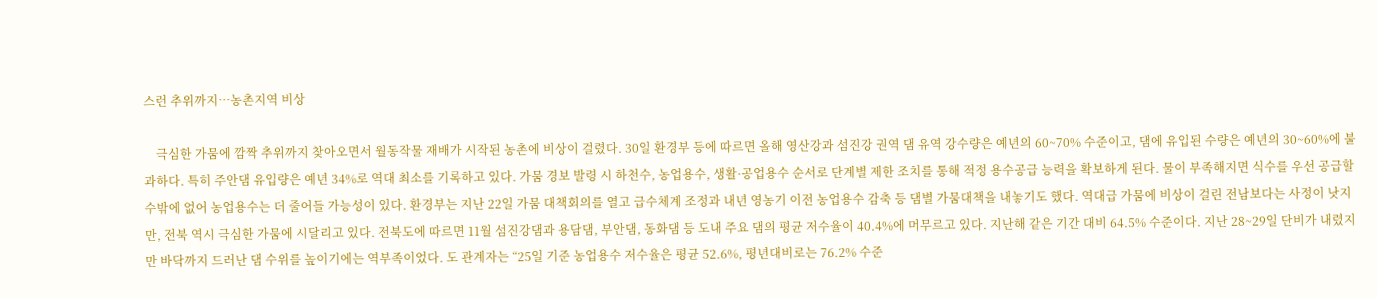스런 추위까지…농촌지역 비상

    극심한 가뭄에 깜짝 추위까지 찾아오면서 월동작물 재배가 시작된 농촌에 비상이 걸렸다. 30일 환경부 등에 따르면 올해 영산강과 섬진강 권역 댐 유역 강수량은 예년의 60~70% 수준이고, 댐에 유입된 수량은 예년의 30~60%에 불과하다. 특히 주안댐 유입량은 예년 34%로 역대 최소를 기록하고 있다. 가뭄 경보 발령 시 하천수, 농업용수, 생활·공업용수 순서로 단계별 제한 조치를 통해 적정 용수공급 능력을 확보하게 된다. 물이 부족해지면 식수를 우선 공급할 수밖에 없어 농업용수는 더 줄어들 가능성이 있다. 환경부는 지난 22일 가뭄 대책회의를 열고 급수체계 조정과 내년 영농기 이전 농업용수 감축 등 댐별 가뭄대책을 내놓기도 했다. 역대급 가뭄에 비상이 걸린 전남보다는 사정이 낫지만, 전북 역시 극심한 가뭄에 시달리고 있다. 전북도에 따르면 11월 섬진강댐과 용담댐, 부안댐, 동화댐 등 도내 주요 댐의 평균 저수율이 40.4%에 머무르고 있다. 지난해 같은 기간 대비 64.5% 수준이다. 지난 28~29일 단비가 내렸지만 바닥까지 드러난 댐 수위를 높이기에는 역부족이었다. 도 관계자는 “25일 기준 농업용수 저수율은 평균 52.6%, 평년대비로는 76.2% 수준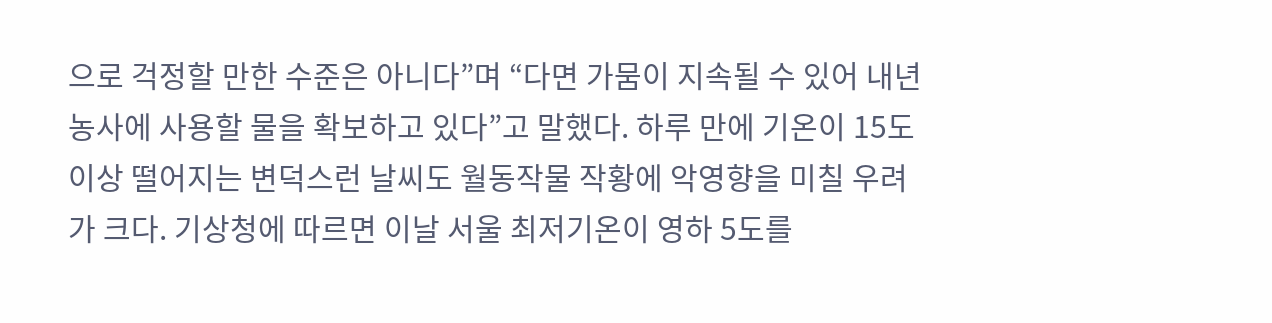으로 걱정할 만한 수준은 아니다”며 “다면 가뭄이 지속될 수 있어 내년 농사에 사용할 물을 확보하고 있다”고 말했다. 하루 만에 기온이 15도 이상 떨어지는 변덕스런 날씨도 월동작물 작황에 악영향을 미칠 우려가 크다. 기상청에 따르면 이날 서울 최저기온이 영하 5도를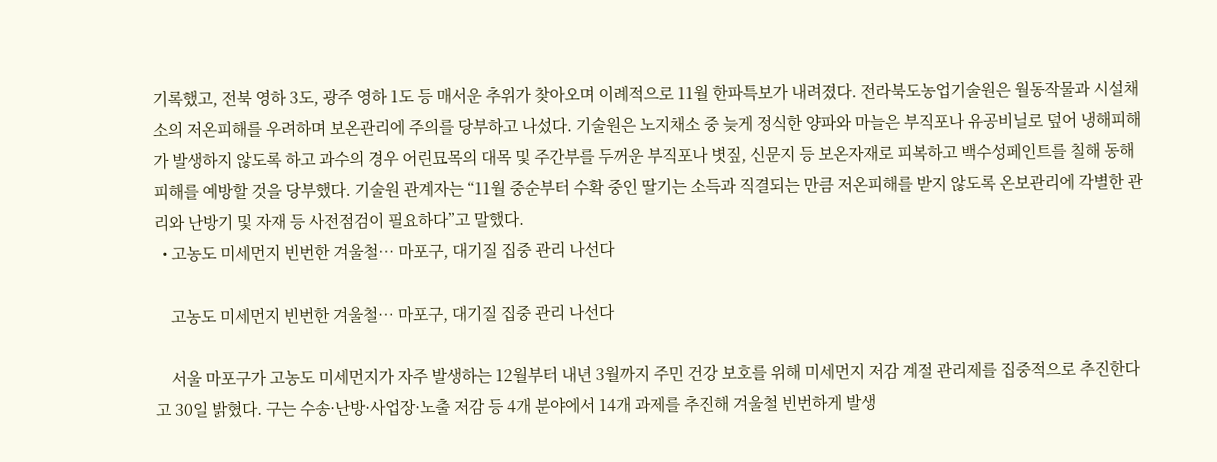기록했고, 전북 영하 3도, 광주 영하 1도 등 매서운 추위가 찾아오며 이례적으로 11월 한파특보가 내려졌다. 전라북도농업기술원은 월동작물과 시설채소의 저온피해를 우려하며 보온관리에 주의를 당부하고 나섰다. 기술원은 노지채소 중 늦게 정식한 양파와 마늘은 부직포나 유공비닐로 덮어 냉해피해가 발생하지 않도록 하고 과수의 경우 어린묘목의 대목 및 주간부를 두꺼운 부직포나 볏짚, 신문지 등 보온자재로 피복하고 백수성페인트를 칠해 동해피해를 예방할 것을 당부했다. 기술원 관계자는 “11월 중순부터 수확 중인 딸기는 소득과 직결되는 만큼 저온피해를 받지 않도록 온보관리에 각별한 관리와 난방기 및 자재 등 사전점검이 필요하다”고 말했다.
  • 고농도 미세먼지 빈번한 겨울철… 마포구, 대기질 집중 관리 나선다

    고농도 미세먼지 빈번한 겨울철… 마포구, 대기질 집중 관리 나선다

    서울 마포구가 고농도 미세먼지가 자주 발생하는 12월부터 내년 3월까지 주민 건강 보호를 위해 미세먼지 저감 계절 관리제를 집중적으로 추진한다고 30일 밝혔다. 구는 수송·난방·사업장·노출 저감 등 4개 분야에서 14개 과제를 추진해 겨울철 빈번하게 발생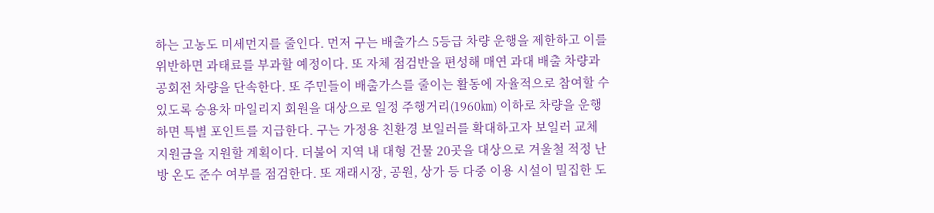하는 고농도 미세먼지를 줄인다. 먼저 구는 배출가스 5등급 차량 운행을 제한하고 이를 위반하면 과태료를 부과할 예정이다. 또 자체 점검반을 편성해 매연 과대 배출 차량과 공회전 차량을 단속한다. 또 주민들이 배출가스를 줄이는 활동에 자율적으로 참여할 수 있도록 승용차 마일리지 회원을 대상으로 일정 주행거리(1960㎞) 이하로 차량을 운행하면 특별 포인트를 지급한다. 구는 가정용 친환경 보일러를 확대하고자 보일러 교체 지원금을 지원할 계획이다. 더불어 지역 내 대형 건물 20곳을 대상으로 겨울철 적정 난방 온도 준수 여부를 점검한다. 또 재래시장, 공원, 상가 등 다중 이용 시설이 밀집한 도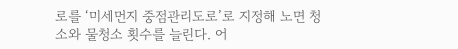로를 ‘미세먼지 중점관리도로’로 지정해 노면 청소와 물청소 횟수를 늘린다. 어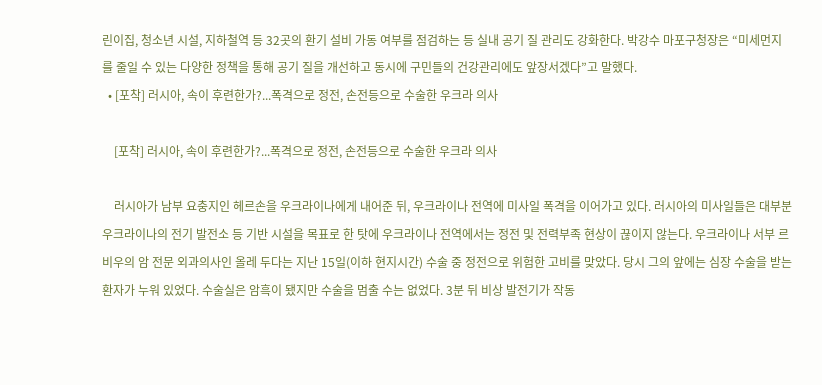린이집, 청소년 시설, 지하철역 등 32곳의 환기 설비 가동 여부를 점검하는 등 실내 공기 질 관리도 강화한다. 박강수 마포구청장은 “미세먼지를 줄일 수 있는 다양한 정책을 통해 공기 질을 개선하고 동시에 구민들의 건강관리에도 앞장서겠다”고 말했다.
  • [포착] 러시아, 속이 후련한가?...폭격으로 정전, 손전등으로 수술한 우크라 의사

    [포착] 러시아, 속이 후련한가?...폭격으로 정전, 손전등으로 수술한 우크라 의사

    러시아가 남부 요충지인 헤르손을 우크라이나에게 내어준 뒤, 우크라이나 전역에 미사일 폭격을 이어가고 있다. 러시아의 미사일들은 대부분 우크라이나의 전기 발전소 등 기반 시설을 목표로 한 탓에 우크라이나 전역에서는 정전 및 전력부족 현상이 끊이지 않는다. 우크라이나 서부 르비우의 암 전문 외과의사인 올레 두다는 지난 15일(이하 현지시간) 수술 중 정전으로 위험한 고비를 맞았다. 당시 그의 앞에는 심장 수술을 받는 환자가 누워 있었다. 수술실은 암흑이 됐지만 수술을 멈출 수는 없었다. 3분 뒤 비상 발전기가 작동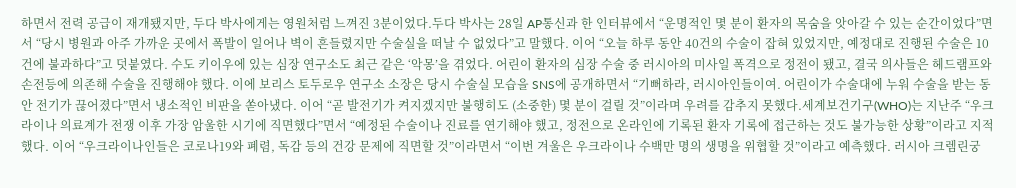하면서 전력 공급이 재개됐지만, 두다 박사에게는 영원처럼 느껴진 3분이었다.두다 박사는 28일 AP통신과 한 인터뷰에서 “운명적인 몇 분이 환자의 목숨을 앗아갈 수 있는 순간이었다”면서 “당시 병원과 아주 가까운 곳에서 폭발이 일어나 벽이 흔들렸지만 수술실을 떠날 수 없었다”고 말했다. 이어 “오늘 하루 동안 40건의 수술이 잡혀 있었지만, 예정대로 진행된 수술은 10건에 불과하다”고 덧붙였다. 수도 키이우에 있는 심장 연구소도 최근 같은 ‘악몽’을 겪었다. 어린이 환자의 심장 수술 중 러시아의 미사일 폭격으로 정전이 됐고, 결국 의사들은 헤드램프와 손전등에 의존해 수술을 진행해야 했다. 이에 보리스 토두로우 연구소 소장은 당시 수술실 모습을 SNS에 공개하면서 “기뻐하라, 러시아인들이여. 어린이가 수술대에 누워 수술을 받는 동안 전기가 끊어졌다”면서 냉소적인 비판을 쏟아냈다. 이어 “곧 발전기가 켜지겠지만 불행히도 (소중한) 몇 분이 걸릴 것”이라며 우려를 감추지 못했다.세계보건기구(WHO)는 지난주 “우크라이나 의료계가 전쟁 이후 가장 암울한 시기에 직면했다”면서 “예정된 수술이나 진료를 연기해야 했고, 정전으로 온라인에 기록된 환자 기록에 접근하는 것도 불가능한 상황”이라고 지적했다. 이어 “우크라이나인들은 코로나19와 폐렴, 독감 등의 건강 문제에 직면할 것”이라면서 “이번 겨울은 우크라이나 수백만 명의 생명을 위협할 것”이라고 예측했다. 러시아 크렘린궁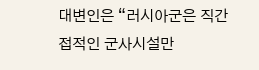대변인은 “러시아군은 직간접적인 군사시설만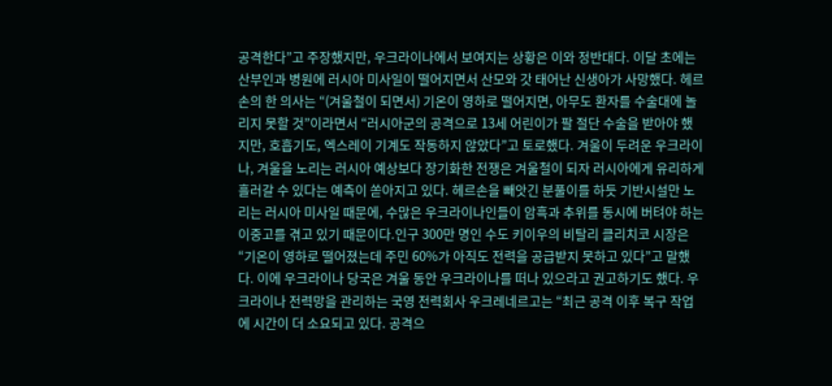공격한다”고 주장했지만, 우크라이나에서 보여지는 상황은 이와 정반대다. 이달 초에는 산부인과 병원에 러시아 미사일이 떨어지면서 산모와 갓 태어난 신생아가 사망했다. 헤르손의 한 의사는 “(겨울철이 되면서) 기온이 영하로 떨어지면, 아무도 환자를 수술대에 놀리지 못할 것”이라면서 “러시아군의 공격으로 13세 어린이가 팔 절단 수술을 받아야 했지만, 호흡기도, 엑스레이 기계도 작동하지 않았다”고 토로했다. 겨울이 두려운 우크라이나, 겨울을 노리는 러시아 예상보다 장기화한 전쟁은 겨울철이 되자 러시아에게 유리하게 흘러갈 수 있다는 예측이 쏟아지고 있다. 헤르손을 빼앗긴 분풀이를 하듯 기반시설만 노리는 러시아 미사일 때문에, 수많은 우크라이나인들이 암흑과 추위를 동시에 버텨야 하는 이중고를 겪고 있기 때문이다.인구 300만 명인 수도 키이우의 비탈리 클리치코 시장은 “기온이 영하로 떨어졌는데 주민 60%가 아직도 전력을 공급받지 못하고 있다”고 말했다. 이에 우크라이나 당국은 겨울 동안 우크라이나를 떠나 있으라고 권고하기도 했다. 우크라이나 전력망을 관리하는 국영 전력회사 우크레네르고는 “최근 공격 이후 복구 작업에 시간이 더 소요되고 있다. 공격으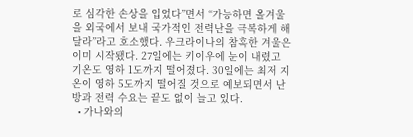로 심각한 손상을 입었다”면서 “가능하면 올겨울을 외국에서 보내 국가적인 전력난을 극복하게 해달라”라고 호소했다. 우크라이나의 참혹한 겨울은 이미 시작됐다. 27일에는 키이우에 눈이 내렸고 기온도 영하 1도까지 떨어졌다. 30일에는 최저 지온이 영하 5도까지 떨어질 것으로 예보되면서 난방과 전력 수요는 끝도 없이 늘고 있다.
  • 가나와의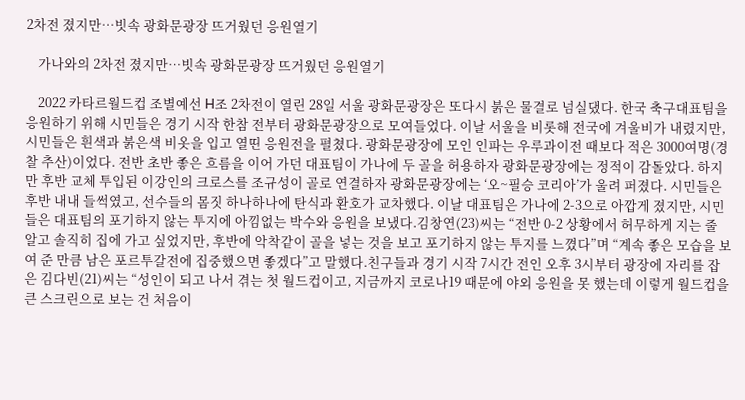2차전 졌지만…빗속 광화문광장 뜨거웠던 응원열기

    가나와의 2차전 졌지만…빗속 광화문광장 뜨거웠던 응원열기

    2022 카타르월드컵 조별예선 H조 2차전이 열린 28일 서울 광화문광장은 또다시 붉은 물결로 넘실댔다. 한국 축구대표팀을 응원하기 위해 시민들은 경기 시작 한참 전부터 광화문광장으로 모여들었다. 이날 서울을 비롯해 전국에 겨울비가 내렸지만, 시민들은 흰색과 붉은색 비옷을 입고 열띤 응원전을 펼쳤다. 광화문광장에 모인 인파는 우루과이전 때보다 적은 3000여명(경찰 추산)이었다. 전반 초반 좋은 흐름을 이어 가던 대표팀이 가나에 두 골을 허용하자 광화문광장에는 정적이 감돌았다. 하지만 후반 교체 투입된 이강인의 크로스를 조규성이 골로 연결하자 광화문광장에는 ‘오~필승 코리아’가 울려 퍼졌다. 시민들은 후반 내내 들썩였고, 선수들의 몸짓 하나하나에 탄식과 환호가 교차했다. 이날 대표팀은 가나에 2-3으로 아깝게 졌지만, 시민들은 대표팀의 포기하지 않는 투지에 아낌없는 박수와 응원을 보냈다.김창연(23)씨는 “전반 0-2 상황에서 허무하게 지는 줄 알고 솔직히 집에 가고 싶었지만, 후반에 악착같이 골을 넣는 것을 보고 포기하지 않는 투지를 느꼈다”며 “계속 좋은 모습을 보여 준 만큼 남은 포르투갈전에 집중했으면 좋겠다”고 말했다.친구들과 경기 시작 7시간 전인 오후 3시부터 광장에 자리를 잡은 김다빈(21)씨는 “성인이 되고 나서 겪는 첫 월드컵이고, 지금까지 코로나19 때문에 야외 응원을 못 했는데 이렇게 월드컵을 큰 스크린으로 보는 건 처음이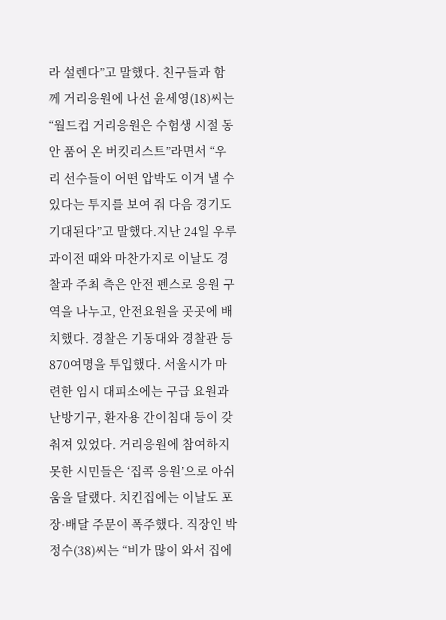라 설렌다”고 말했다. 친구들과 함께 거리응원에 나선 윤세영(18)씨는 “월드컵 거리응원은 수험생 시절 동안 품어 온 버킷리스트”라면서 “우리 선수들이 어떤 압박도 이겨 낼 수 있다는 투지를 보여 줘 다음 경기도 기대된다”고 말했다.지난 24일 우루과이전 때와 마찬가지로 이날도 경찰과 주최 측은 안전 펜스로 응원 구역을 나누고, 안전요원을 곳곳에 배치했다. 경찰은 기동대와 경찰관 등 870여명을 투입했다. 서울시가 마련한 임시 대피소에는 구급 요원과 난방기구, 환자용 간이침대 등이 갖춰져 있었다. 거리응원에 참여하지 못한 시민들은 ‘집콕 응원’으로 아쉬움을 달랬다. 치킨집에는 이날도 포장·배달 주문이 폭주했다. 직장인 박정수(38)씨는 “비가 많이 와서 집에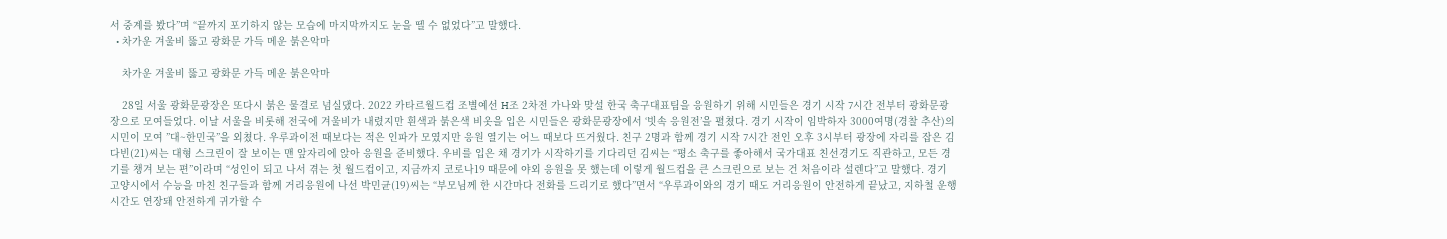서 중계를 봤다”며 “끝까지 포기하지 않는 모습에 마지막까지도 눈을 뗄 수 없었다”고 말했다.
  • 차가운 겨울비 뚫고 광화문 가득 메운 붉은악마

    차가운 겨울비 뚫고 광화문 가득 메운 붉은악마

    28일 서울 광화문광장은 또다시 붉은 물결로 넘실댔다. 2022 카타르월드컵 조별예선 H조 2차전 가나와 맞설 한국 축구대표팀을 응원하기 위해 시민들은 경기 시작 7시간 전부터 광화문광장으로 모여들었다. 이날 서울을 비롯해 전국에 겨울비가 내렸지만 흰색과 붉은색 비옷을 입은 시민들은 광화문광장에서 ‘빗속 응원전’을 펼쳤다. 경기 시작이 임박하자 3000여명(경찰 추산)의 시민이 모여 ”대~한민국”을 외쳤다. 우루과이전 때보다는 적은 인파가 모였지만 응원 열기는 어느 때보다 뜨거웠다. 친구 2명과 함께 경기 시작 7시간 전인 오후 3시부터 광장에 자리를 잡은 김다빈(21)씨는 대형 스크린이 잘 보이는 맨 앞자리에 앉아 응원을 준비했다. 우비를 입은 채 경기가 시작하기를 기다리던 김씨는 “평소 축구를 좋아해서 국가대표 친선경기도 직관하고, 모든 경기를 챙겨 보는 편”이라며 “성인이 되고 나서 겪는 첫 월드컵이고, 지금까지 코로나19 때문에 야외 응원을 못 했는데 이렇게 월드컵을 큰 스크린으로 보는 건 처음이라 설렌다”고 말했다. 경기 고양시에서 수능을 마친 친구들과 함께 거리응원에 나선 박민균(19)씨는 “부모님께 한 시간마다 전화를 드리기로 했다”면서 “우루과이와의 경기 때도 거리응원이 안전하게 끝났고, 지하철 운행 시간도 연장돼 안전하게 귀가할 수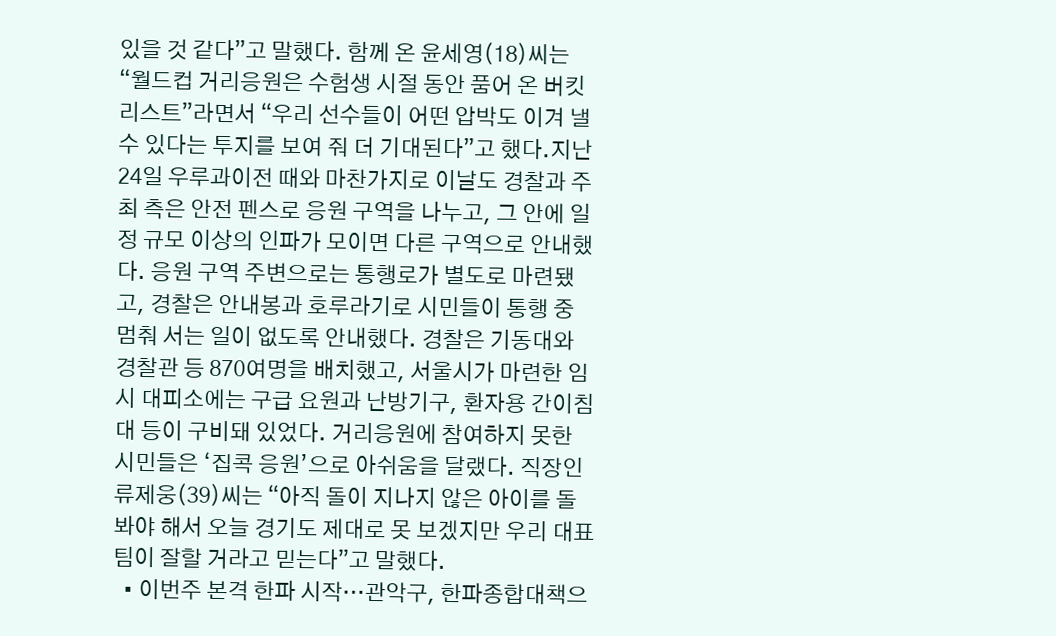있을 것 같다”고 말했다. 함께 온 윤세영(18)씨는 “월드컵 거리응원은 수험생 시절 동안 품어 온 버킷리스트”라면서 “우리 선수들이 어떤 압박도 이겨 낼 수 있다는 투지를 보여 줘 더 기대된다”고 했다.지난 24일 우루과이전 때와 마찬가지로 이날도 경찰과 주최 측은 안전 펜스로 응원 구역을 나누고, 그 안에 일정 규모 이상의 인파가 모이면 다른 구역으로 안내했다. 응원 구역 주변으로는 통행로가 별도로 마련됐고, 경찰은 안내봉과 호루라기로 시민들이 통행 중 멈춰 서는 일이 없도록 안내했다. 경찰은 기동대와 경찰관 등 870여명을 배치했고, 서울시가 마련한 임시 대피소에는 구급 요원과 난방기구, 환자용 간이침대 등이 구비돼 있었다. 거리응원에 참여하지 못한 시민들은 ‘집콕 응원’으로 아쉬움을 달랬다. 직장인 류제웅(39)씨는 “아직 돌이 지나지 않은 아이를 돌봐야 해서 오늘 경기도 제대로 못 보겠지만 우리 대표팀이 잘할 거라고 믿는다”고 말했다.
  • 이번주 본격 한파 시작…관악구, 한파종합대책으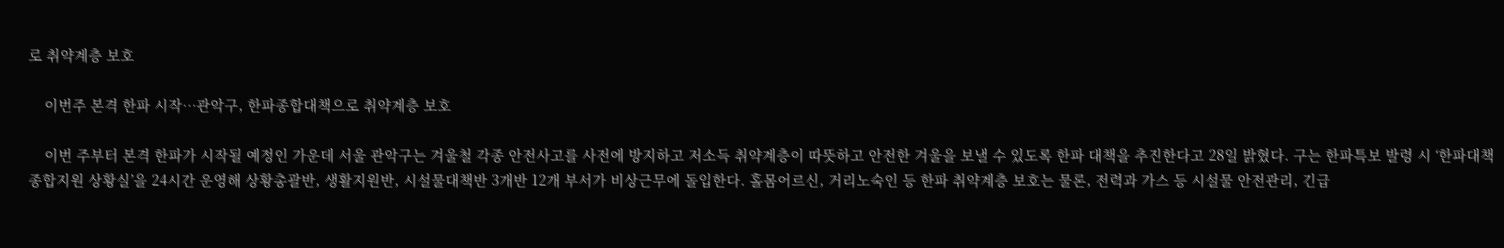로 취약계층 보호

    이번주 본격 한파 시작…관악구, 한파종합대책으로 취약계층 보호

    이번 주부터 본격 한파가 시작될 예정인 가운데 서울 관악구는 겨울철 각종 안전사고를 사전에 방지하고 저소득 취약계층이 따뜻하고 안전한 겨울을 보낼 수 있도록 한파 대책을 추진한다고 28일 밝혔다. 구는 한파특보 발령 시 ‘한파대책 종합지원 상황실’을 24시간 운영해 상황총괄반, 생활지원반, 시설물대책반 3개반 12개 부서가 비상근무에 돌입한다. 홀몸어르신, 거리노숙인 등 한파 취약계층 보호는 물론, 전력과 가스 등 시설물 안전관리, 긴급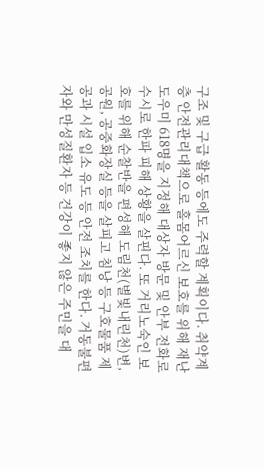구조 및 구급 활동 등에도 주력할 계획이다. 취약계층 안전관리대책으로 홀몸어르신 보호를 위해 재난도우미 618명을 지정해 대상자 방문 및 안부 전화로 수시로 한파 피해 상황을 살핀다. 또 거리노숙인 보호를 위해 순찰반을 편성해 도림천(별빛내린천)변, 공원, 공중화장실 등을 살피고 침낭 등 구호물품 제공과 시설 입소 유도 등 안전 조치를 한다. 거동불편자와 만성질환자 등 건강이 좋지 않은 주민을 대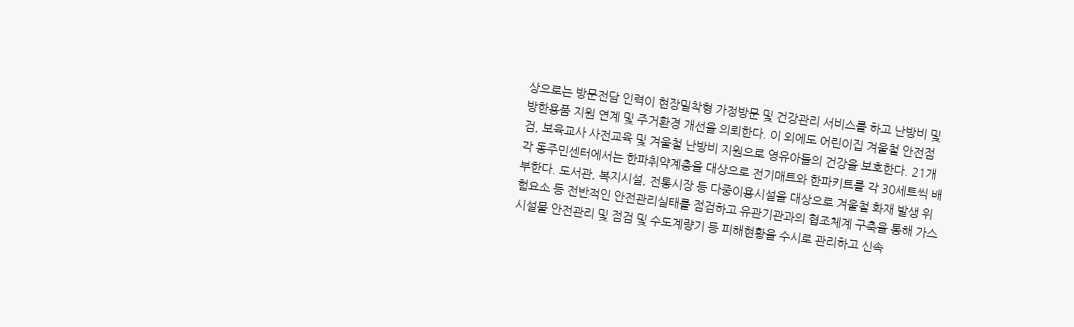상으로는 방문전담 인력이 현장밀착형 가정방문 및 건강관리 서비스를 하고 난방비 및 방한용품 지원 연계 및 주거환경 개선을 의뢰한다. 이 외에도 어린이집 겨울철 안전점검, 보육교사 사전교육 및 겨울철 난방비 지원으로 영유아들의 건강을 보호한다. 21개 각 동주민센터에서는 한파취약계층을 대상으로 전기매트와 한파키트를 각 30세트씩 배부한다. 도서관, 복지시설, 전통시장 등 다중이용시설을 대상으로 겨울철 화재 발생 위험요소 등 전반적인 안전관리실태를 점검하고 유관기관과의 협조체계 구축을 통해 가스시설물 안전관리 및 점검 및 수도계량기 등 피해현황을 수시로 관리하고 신속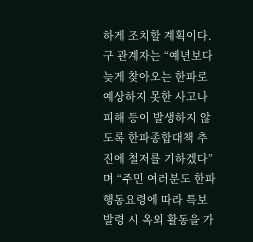하게 조치할 계획이다. 구 관계자는 “예년보다 늦게 찾아오는 한파로 예상하지 못한 사고나 피해 등이 발생하지 않도록 한파종합대책 추진에 철저를 기하겠다”며 “주민 여러분도 한파행동요령에 따라 특보 발령 시 옥외 활동을 가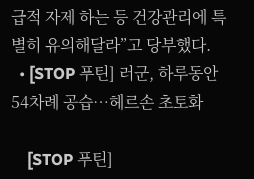급적 자제 하는 등 건강관리에 특별히 유의해달라”고 당부했다.
  • [STOP 푸틴] 러군, 하루동안 54차례 공습…헤르손 초토화

    [STOP 푸틴]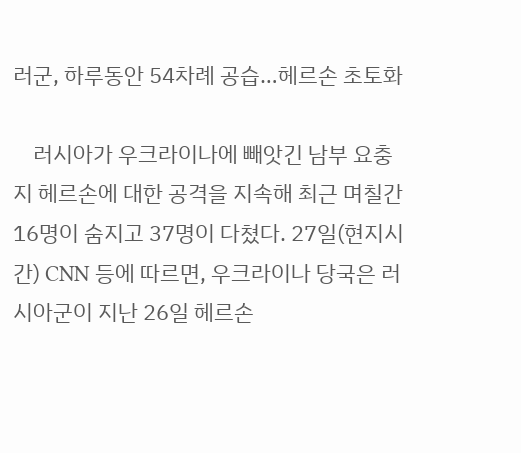러군, 하루동안 54차례 공습…헤르손 초토화

    러시아가 우크라이나에 빼앗긴 남부 요충지 헤르손에 대한 공격을 지속해 최근 며칠간 16명이 숨지고 37명이 다쳤다. 27일(현지시간) CNN 등에 따르면, 우크라이나 당국은 러시아군이 지난 26일 헤르손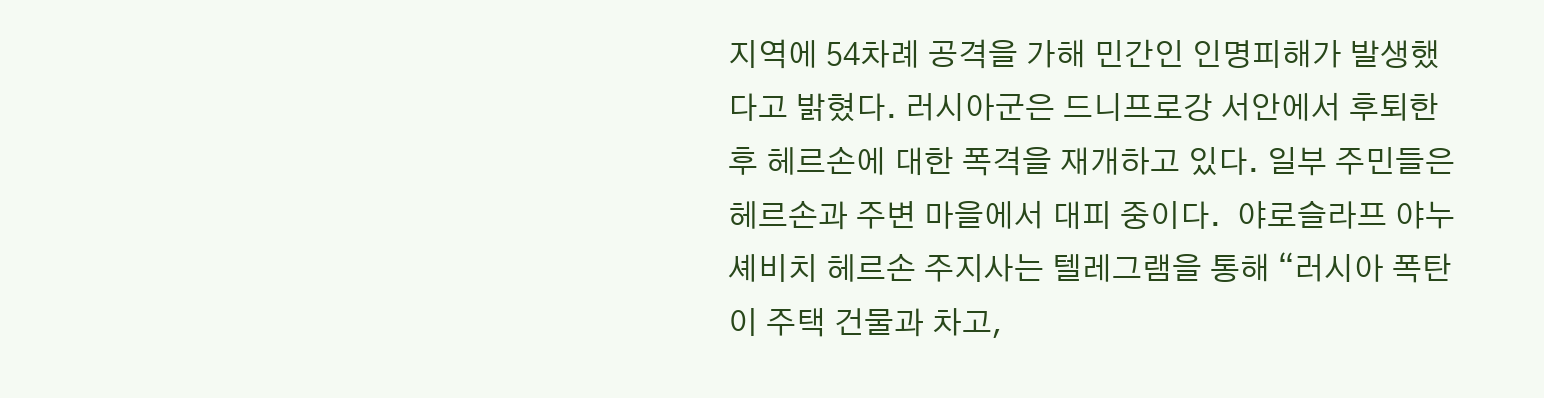지역에 54차례 공격을 가해 민간인 인명피해가 발생했다고 밝혔다. 러시아군은 드니프로강 서안에서 후퇴한 후 헤르손에 대한 폭격을 재개하고 있다. 일부 주민들은 헤르손과 주변 마을에서 대피 중이다.  야로슬라프 야누셰비치 헤르손 주지사는 텔레그램을 통해 “러시아 폭탄이 주택 건물과 차고,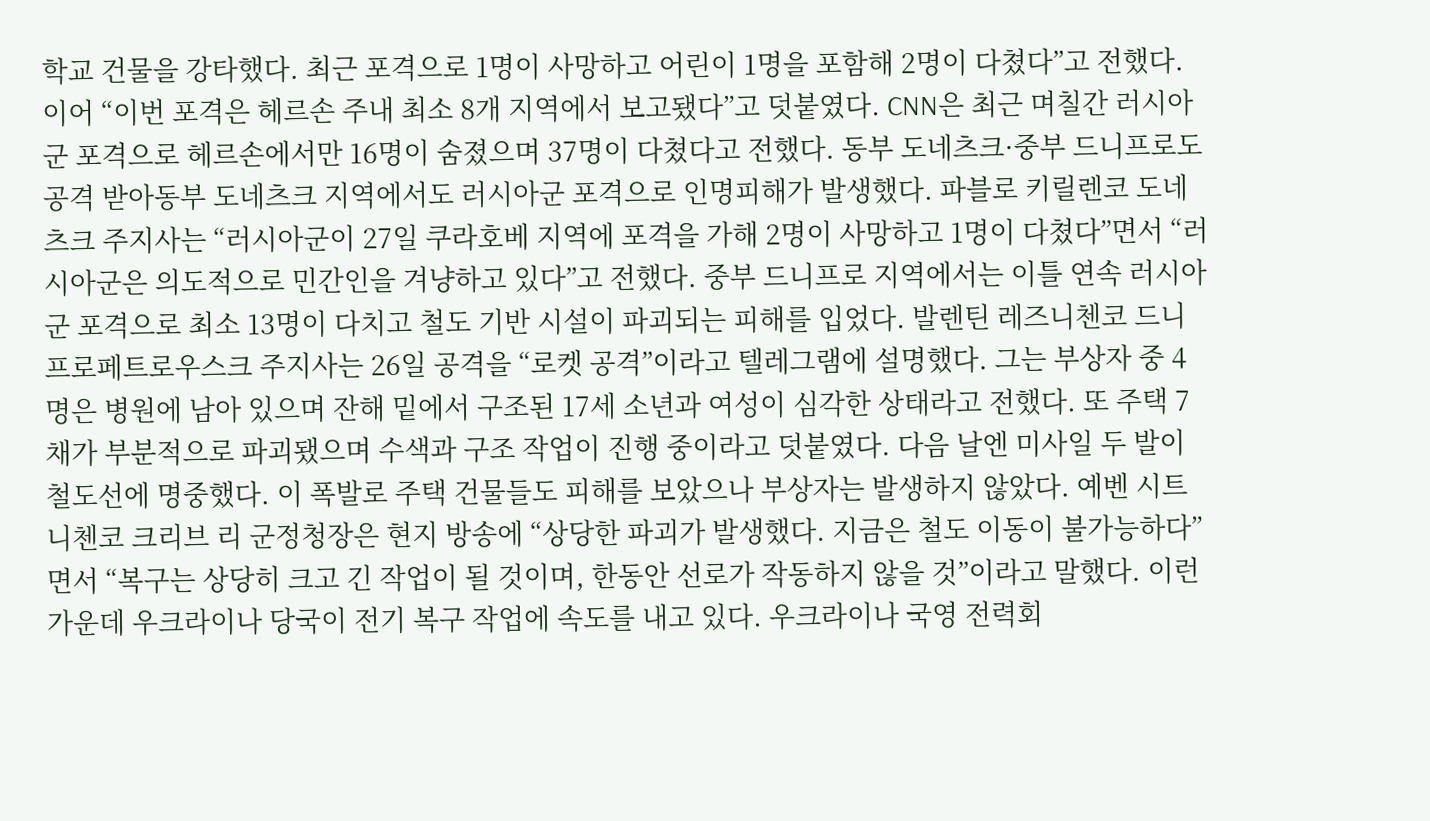학교 건물을 강타했다. 최근 포격으로 1명이 사망하고 어린이 1명을 포함해 2명이 다쳤다”고 전했다. 이어 “이번 포격은 헤르손 주내 최소 8개 지역에서 보고됐다”고 덧붙였다. CNN은 최근 며칠간 러시아군 포격으로 헤르손에서만 16명이 숨졌으며 37명이 다쳤다고 전했다. 동부 도네츠크·중부 드니프로도 공격 받아동부 도네츠크 지역에서도 러시아군 포격으로 인명피해가 발생했다. 파블로 키릴렌코 도네츠크 주지사는 “러시아군이 27일 쿠라호베 지역에 포격을 가해 2명이 사망하고 1명이 다쳤다”면서 “러시아군은 의도적으로 민간인을 겨냥하고 있다”고 전했다. 중부 드니프로 지역에서는 이틀 연속 러시아군 포격으로 최소 13명이 다치고 철도 기반 시설이 파괴되는 피해를 입었다. 발렌틴 레즈니첸코 드니프로페트로우스크 주지사는 26일 공격을 “로켓 공격”이라고 텔레그램에 설명했다. 그는 부상자 중 4명은 병원에 남아 있으며 잔해 밑에서 구조된 17세 소년과 여성이 심각한 상태라고 전했다. 또 주택 7채가 부분적으로 파괴됐으며 수색과 구조 작업이 진행 중이라고 덧붙였다. 다음 날엔 미사일 두 발이 철도선에 명중했다. 이 폭발로 주택 건물들도 피해를 보았으나 부상자는 발생하지 않았다. 예벤 시트니첸코 크리브 리 군정청장은 현지 방송에 “상당한 파괴가 발생했다. 지금은 철도 이동이 불가능하다”면서 “복구는 상당히 크고 긴 작업이 될 것이며, 한동안 선로가 작동하지 않을 것”이라고 말했다. 이런 가운데 우크라이나 당국이 전기 복구 작업에 속도를 내고 있다. 우크라이나 국영 전력회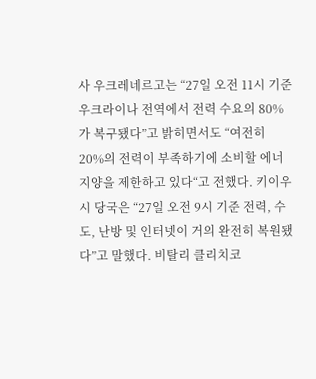사 우크레네르고는 “27일 오전 11시 기준 우크라이나 전역에서 전력 수요의 80%가 복구됐다”고 밝히면서도 “여전히 20%의 전력이 부족하기에 소비할 에너지양을 제한하고 있다“고 전했다. 키이우시 당국은 “27일 오전 9시 기준 전력, 수도, 난방 및 인터넷이 거의 완전히 복원됐다”고 말했다. 비탈리 클리치코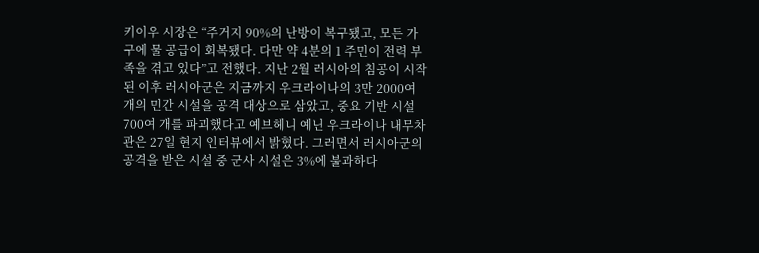키이우 시장은 “주거지 90%의 난방이 복구됐고, 모든 가구에 물 공급이 회복됐다. 다만 약 4분의 1 주민이 전력 부족을 겪고 있다”고 전했다. 지난 2월 러시아의 침공이 시작된 이후 러시아군은 지금까지 우크라이나의 3만 2000여 개의 민간 시설을 공격 대상으로 삼았고, 중요 기반 시설 700여 개를 파괴했다고 예브헤니 예닌 우크라이나 내무차관은 27일 현지 인터뷰에서 밝혔다. 그러면서 러시아군의 공격을 받은 시설 중 군사 시설은 3%에 불과하다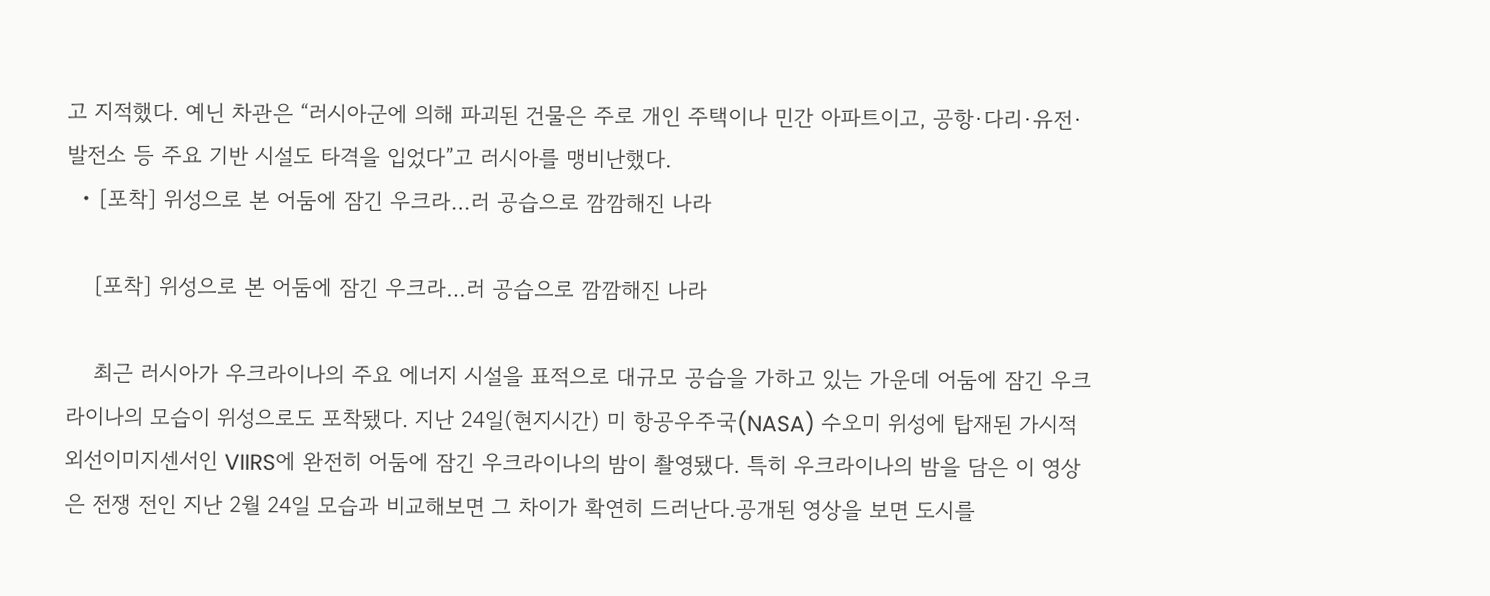고 지적했다. 예닌 차관은 “러시아군에 의해 파괴된 건물은 주로 개인 주택이나 민간 아파트이고, 공항·다리·유전·발전소 등 주요 기반 시설도 타격을 입었다”고 러시아를 맹비난했다.
  • [포착] 위성으로 본 어둠에 잠긴 우크라…러 공습으로 깜깜해진 나라

    [포착] 위성으로 본 어둠에 잠긴 우크라…러 공습으로 깜깜해진 나라

    최근 러시아가 우크라이나의 주요 에너지 시설을 표적으로 대규모 공습을 가하고 있는 가운데 어둠에 잠긴 우크라이나의 모습이 위성으로도 포착됐다. 지난 24일(현지시간) 미 항공우주국(NASA) 수오미 위성에 탑재된 가시적외선이미지센서인 VIIRS에 완전히 어둠에 잠긴 우크라이나의 밤이 촬영됐다. 특히 우크라이나의 밤을 담은 이 영상은 전쟁 전인 지난 2월 24일 모습과 비교해보면 그 차이가 확연히 드러난다.공개된 영상을 보면 도시를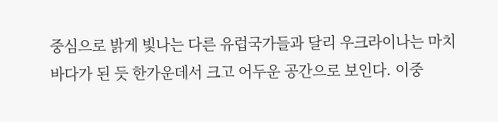중심으로 밝게 빛나는 다른 유럽국가들과 달리 우크라이나는 마치 바다가 된 듯 한가운데서 크고 어두운 공간으로 보인다. 이중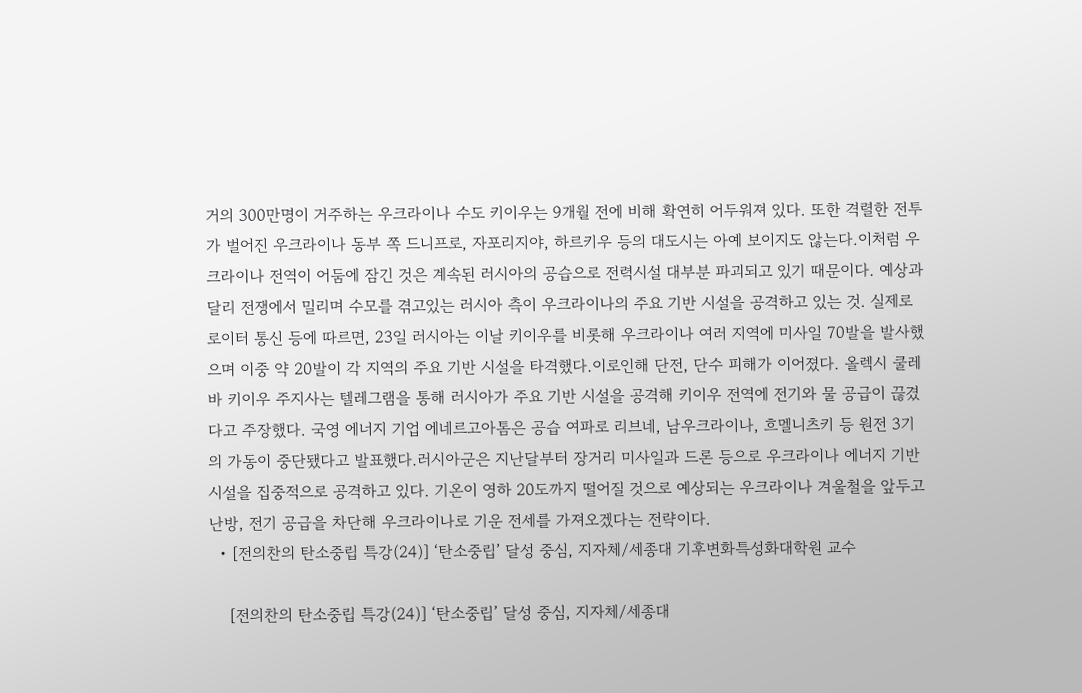거의 300만명이 거주하는 우크라이나 수도 키이우는 9개월 전에 비해 확연히 어두워져 있다. 또한 격렬한 전투가 벌어진 우크라이나 동부 쪽 드니프로, 자포리지야, 하르키우 등의 대도시는 아예 보이지도 않는다.이처럼 우크라이나 전역이 어둠에 잠긴 것은 계속된 러시아의 공습으로 전력시설 대부분 파괴되고 있기 때문이다. 예상과 달리 전쟁에서 밀리며 수모를 겪고있는 러시아 측이 우크라이나의 주요 기반 시설을 공격하고 있는 것. 실제로 로이터 통신 등에 따르면, 23일 러시아는 이날 키이우를 비롯해 우크라이나 여러 지역에 미사일 70발을 발사했으며 이중 약 20발이 각 지역의 주요 기반 시설을 타격했다.이로인해 단전, 단수 피해가 이어졌다. 올렉시 쿨레바 키이우 주지사는 텔레그램을 통해 러시아가 주요 기반 시설을 공격해 키이우 전역에 전기와 물 공급이 끊겼다고 주장했다. 국영 에너지 기업 에네르고아톰은 공습 여파로 리브네, 남우크라이나, 흐멜니츠키 등 원전 3기의 가동이 중단됐다고 발표했다.러시아군은 지난달부터 장거리 미사일과 드론 등으로 우크라이나 에너지 기반 시설을 집중적으로 공격하고 있다. 기온이 영하 20도까지 떨어질 것으로 예상되는 우크라이나 겨울철을 앞두고 난방, 전기 공급을 차단해 우크라이나로 기운 전세를 가져오겠다는 전략이다.
  • [전의찬의 탄소중립 특강(24)] ‘탄소중립’ 달성 중심, 지자체/세종대 기후변화특성화대학원 교수

    [전의찬의 탄소중립 특강(24)] ‘탄소중립’ 달성 중심, 지자체/세종대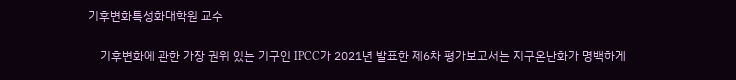기후변화특성화대학원 교수

    기후변화에 관한 가장 권위 있는 기구인 IPCC가 2021년 발표한 제6차 평가보고서는 지구온난화가 명백하게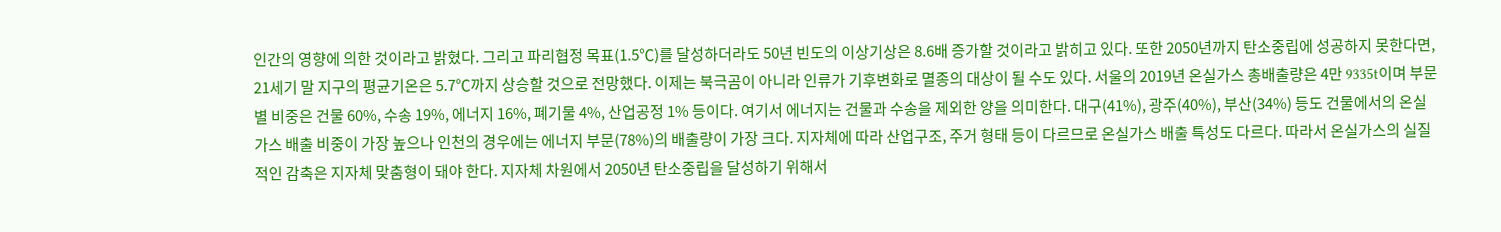인간의 영향에 의한 것이라고 밝혔다. 그리고 파리협정 목표(1.5℃)를 달성하더라도 50년 빈도의 이상기상은 8.6배 증가할 것이라고 밝히고 있다. 또한 2050년까지 탄소중립에 성공하지 못한다면, 21세기 말 지구의 평균기온은 5.7℃까지 상승할 것으로 전망했다. 이제는 북극곰이 아니라 인류가 기후변화로 멸종의 대상이 될 수도 있다. 서울의 2019년 온실가스 총배출량은 4만 9335t이며 부문별 비중은 건물 60%, 수송 19%, 에너지 16%, 폐기물 4%, 산업공정 1% 등이다. 여기서 에너지는 건물과 수송을 제외한 양을 의미한다. 대구(41%), 광주(40%), 부산(34%) 등도 건물에서의 온실가스 배출 비중이 가장 높으나 인천의 경우에는 에너지 부문(78%)의 배출량이 가장 크다. 지자체에 따라 산업구조, 주거 형태 등이 다르므로 온실가스 배출 특성도 다르다. 따라서 온실가스의 실질적인 감축은 지자체 맞춤형이 돼야 한다. 지자체 차원에서 2050년 탄소중립을 달성하기 위해서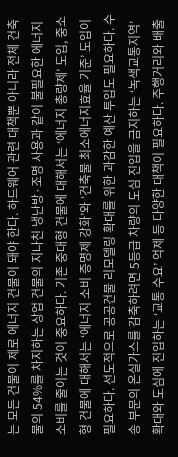는 모든 건물이 제로 에너지 건물이 돼야 한다. 하드웨어 관련 대책뿐 아니라 전체 건축물의 54%를 차지하는 상업 건물의 지나친 냉난방·조명 사용과 같이 불필요한 에너지 소비를 줄이는 것이 중요하다. 기존 중대형 건물에 대해서는 ‘에너지 총량제’ 도입, 중소형 건물에 대해서는 ‘에너지 소비 증명제 강화’와 ‘건축물 최소에너지효율 기준’ 도입이 필요하다. 선도적으로 공공건물 리모델링 확대를 위한 과감한 예산 투입도 필요하다. 수송 부문의 온실가스를 감축하려면 5등급 차량의 도심 진입을 금지하는 ‘녹색교통지역’ 확대와 도심에 진입하는 ‘교통 수요’ 억제 등 다양한 대책이 필요하다. 주행거리와 배출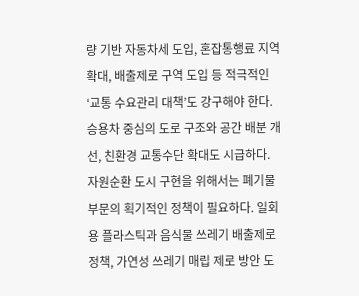량 기반 자동차세 도입, 혼잡통행료 지역 확대, 배출제로 구역 도입 등 적극적인 ‘교통 수요관리 대책’도 강구해야 한다. 승용차 중심의 도로 구조와 공간 배분 개선, 친환경 교통수단 확대도 시급하다. 자원순환 도시 구현을 위해서는 폐기물 부문의 획기적인 정책이 필요하다. 일회용 플라스틱과 음식물 쓰레기 배출제로 정책, 가연성 쓰레기 매립 제로 방안 도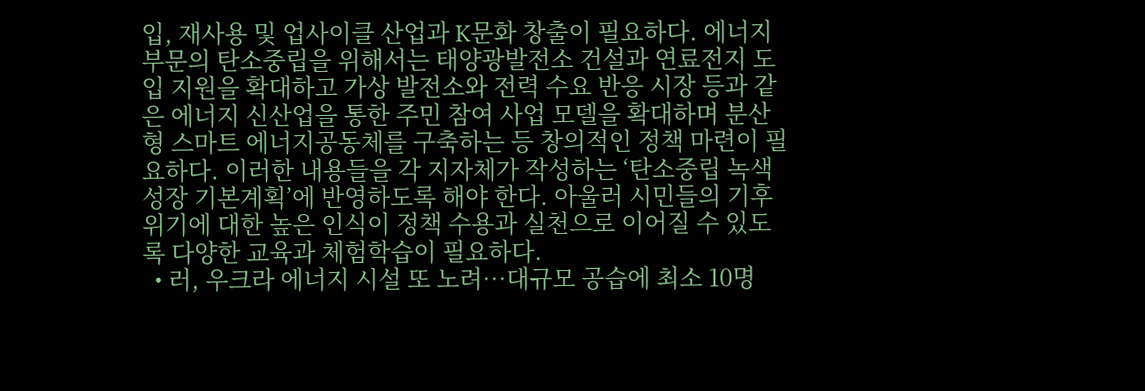입, 재사용 및 업사이클 산업과 K문화 창출이 필요하다. 에너지 부문의 탄소중립을 위해서는 태양광발전소 건설과 연료전지 도입 지원을 확대하고 가상 발전소와 전력 수요 반응 시장 등과 같은 에너지 신산업을 통한 주민 참여 사업 모델을 확대하며 분산형 스마트 에너지공동체를 구축하는 등 창의적인 정책 마련이 필요하다. 이러한 내용들을 각 지자체가 작성하는 ‘탄소중립 녹색성장 기본계획’에 반영하도록 해야 한다. 아울러 시민들의 기후 위기에 대한 높은 인식이 정책 수용과 실천으로 이어질 수 있도록 다양한 교육과 체험학습이 필요하다.
  • 러, 우크라 에너지 시설 또 노려…대규모 공습에 최소 10명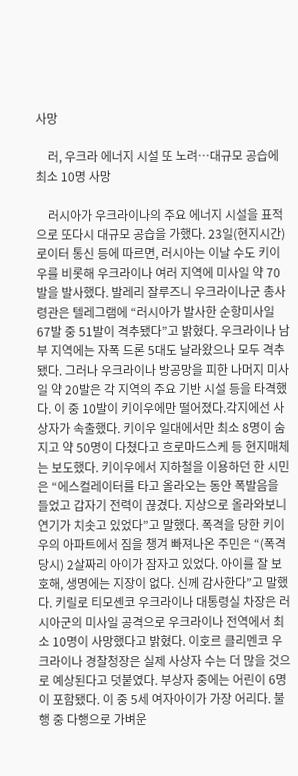사망

    러, 우크라 에너지 시설 또 노려…대규모 공습에 최소 10명 사망

    러시아가 우크라이나의 주요 에너지 시설을 표적으로 또다시 대규모 공습을 가했다. 23일(현지시간) 로이터 통신 등에 따르면, 러시아는 이날 수도 키이우를 비롯해 우크라이나 여러 지역에 미사일 약 70발을 발사했다. 발레리 잘루즈니 우크라이나군 총사령관은 텔레그램에 “러시아가 발사한 순항미사일 67발 중 51발이 격추됐다”고 밝혔다. 우크라이나 남부 지역에는 자폭 드론 5대도 날라왔으나 모두 격추됐다. 그러나 우크라이나 방공망을 피한 나머지 미사일 약 20발은 각 지역의 주요 기반 시설 등을 타격했다. 이 중 10발이 키이우에만 떨어졌다.각지에선 사상자가 속출했다. 키이우 일대에서만 최소 8명이 숨지고 약 50명이 다쳤다고 흐로마드스케 등 현지매체는 보도했다. 키이우에서 지하철을 이용하던 한 시민은 “에스컬레이터를 타고 올라오는 동안 폭발음을 들었고 갑자기 전력이 끊겼다. 지상으로 올라와보니 연기가 치솟고 있었다”고 말했다. 폭격을 당한 키이우의 아파트에서 짐을 챙겨 빠져나온 주민은 “(폭격 당시) 2살짜리 아이가 잠자고 있었다. 아이를 잘 보호해, 생명에는 지장이 없다. 신께 감사한다”고 말했다. 키릴로 티모셴코 우크라이나 대통령실 차장은 러시아군의 미사일 공격으로 우크라이나 전역에서 최소 10명이 사망했다고 밝혔다. 이호르 클리멘코 우크라이나 경찰청장은 실제 사상자 수는 더 많을 것으로 예상된다고 덧붙였다. 부상자 중에는 어린이 6명이 포함됐다. 이 중 5세 여자아이가 가장 어리다. 불행 중 다행으로 가벼운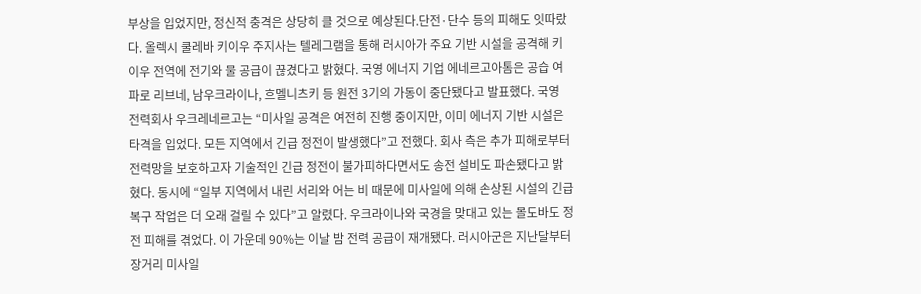부상을 입었지만, 정신적 충격은 상당히 클 것으로 예상된다.단전·단수 등의 피해도 잇따랐다. 올렉시 쿨레바 키이우 주지사는 텔레그램을 통해 러시아가 주요 기반 시설을 공격해 키이우 전역에 전기와 물 공급이 끊겼다고 밝혔다. 국영 에너지 기업 에네르고아톰은 공습 여파로 리브네, 남우크라이나, 흐멜니츠키 등 원전 3기의 가동이 중단됐다고 발표했다. 국영 전력회사 우크레네르고는 “미사일 공격은 여전히 진행 중이지만, 이미 에너지 기반 시설은 타격을 입었다. 모든 지역에서 긴급 정전이 발생했다”고 전했다. 회사 측은 추가 피해로부터 전력망을 보호하고자 기술적인 긴급 정전이 불가피하다면서도 송전 설비도 파손됐다고 밝혔다. 동시에 “일부 지역에서 내린 서리와 어는 비 때문에 미사일에 의해 손상된 시설의 긴급 복구 작업은 더 오래 걸릴 수 있다”고 알렸다. 우크라이나와 국경을 맞대고 있는 몰도바도 정전 피해를 겪었다. 이 가운데 90%는 이날 밤 전력 공급이 재개됐다. 러시아군은 지난달부터 장거리 미사일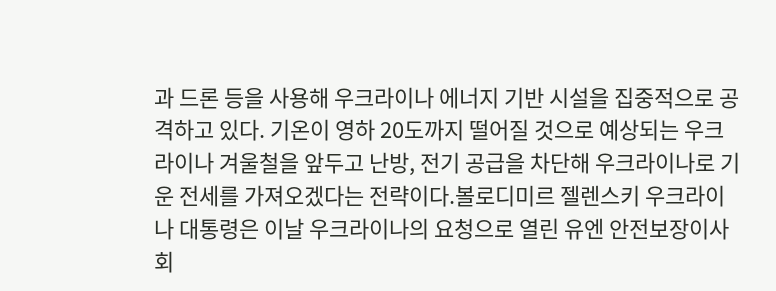과 드론 등을 사용해 우크라이나 에너지 기반 시설을 집중적으로 공격하고 있다. 기온이 영하 20도까지 떨어질 것으로 예상되는 우크라이나 겨울철을 앞두고 난방, 전기 공급을 차단해 우크라이나로 기운 전세를 가져오겠다는 전략이다.볼로디미르 젤렌스키 우크라이나 대통령은 이날 우크라이나의 요청으로 열린 유엔 안전보장이사회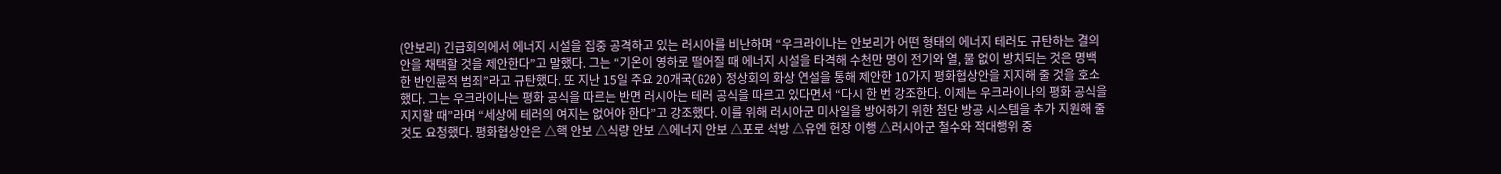(안보리) 긴급회의에서 에너지 시설을 집중 공격하고 있는 러시아를 비난하며 “우크라이나는 안보리가 어떤 형태의 에너지 테러도 규탄하는 결의안을 채택할 것을 제안한다”고 말했다. 그는 “기온이 영하로 떨어질 때 에너지 시설을 타격해 수천만 명이 전기와 열, 물 없이 방치되는 것은 명백한 반인륜적 범죄”라고 규탄했다. 또 지난 15일 주요 20개국(G20) 정상회의 화상 연설을 통해 제안한 10가지 평화협상안을 지지해 줄 것을 호소했다. 그는 우크라이나는 평화 공식을 따르는 반면 러시아는 테러 공식을 따르고 있다면서 “다시 한 번 강조한다. 이제는 우크라이나의 평화 공식을 지지할 때”라며 “세상에 테러의 여지는 없어야 한다”고 강조했다. 이를 위해 러시아군 미사일을 방어하기 위한 첨단 방공 시스템을 추가 지원해 줄 것도 요청했다. 평화협상안은 △핵 안보 △식량 안보 △에너지 안보 △포로 석방 △유엔 헌장 이행 △러시아군 철수와 적대행위 중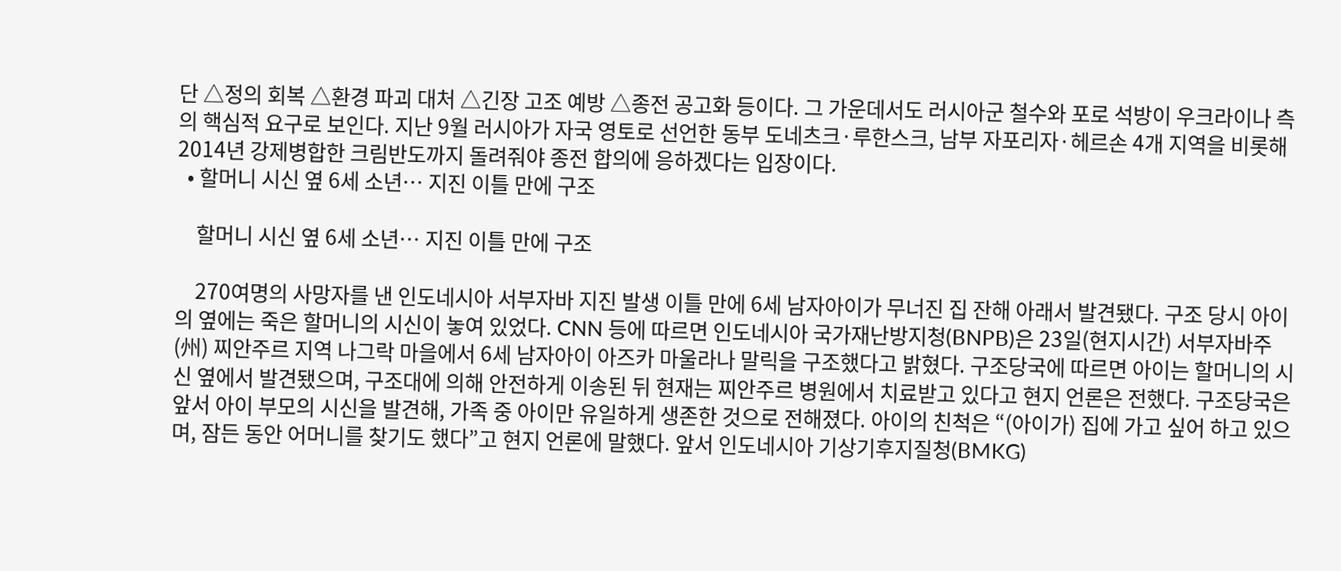단 △정의 회복 △환경 파괴 대처 △긴장 고조 예방 △종전 공고화 등이다. 그 가운데서도 러시아군 철수와 포로 석방이 우크라이나 측의 핵심적 요구로 보인다. 지난 9월 러시아가 자국 영토로 선언한 동부 도네츠크·루한스크, 남부 자포리자·헤르손 4개 지역을 비롯해 2014년 강제병합한 크림반도까지 돌려줘야 종전 합의에 응하겠다는 입장이다.
  • 할머니 시신 옆 6세 소년… 지진 이틀 만에 구조

    할머니 시신 옆 6세 소년… 지진 이틀 만에 구조

    270여명의 사망자를 낸 인도네시아 서부자바 지진 발생 이틀 만에 6세 남자아이가 무너진 집 잔해 아래서 발견됐다. 구조 당시 아이의 옆에는 죽은 할머니의 시신이 놓여 있었다. CNN 등에 따르면 인도네시아 국가재난방지청(BNPB)은 23일(현지시간) 서부자바주(州) 찌안주르 지역 나그락 마을에서 6세 남자아이 아즈카 마울라나 말릭을 구조했다고 밝혔다. 구조당국에 따르면 아이는 할머니의 시신 옆에서 발견됐으며, 구조대에 의해 안전하게 이송된 뒤 현재는 찌안주르 병원에서 치료받고 있다고 현지 언론은 전했다. 구조당국은 앞서 아이 부모의 시신을 발견해, 가족 중 아이만 유일하게 생존한 것으로 전해졌다. 아이의 친척은 “(아이가) 집에 가고 싶어 하고 있으며, 잠든 동안 어머니를 찾기도 했다”고 현지 언론에 말했다. 앞서 인도네시아 기상기후지질청(BMKG)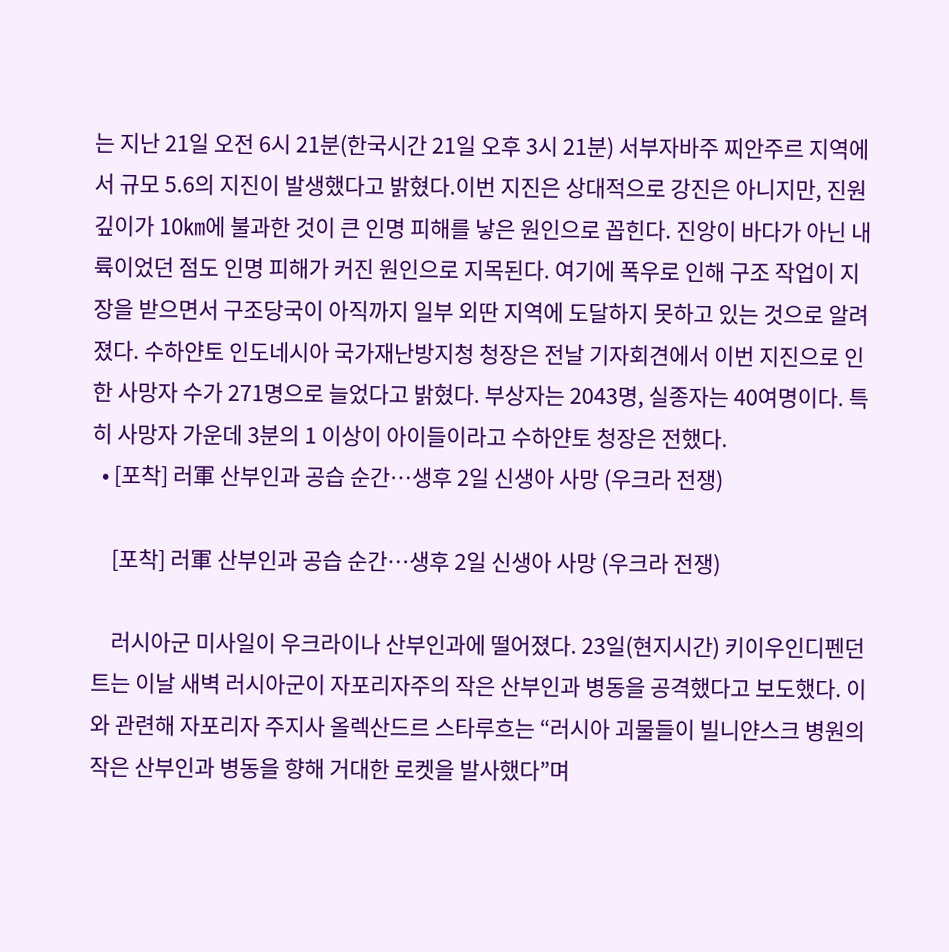는 지난 21일 오전 6시 21분(한국시간 21일 오후 3시 21분) 서부자바주 찌안주르 지역에서 규모 5.6의 지진이 발생했다고 밝혔다.이번 지진은 상대적으로 강진은 아니지만, 진원 깊이가 10㎞에 불과한 것이 큰 인명 피해를 낳은 원인으로 꼽힌다. 진앙이 바다가 아닌 내륙이었던 점도 인명 피해가 커진 원인으로 지목된다. 여기에 폭우로 인해 구조 작업이 지장을 받으면서 구조당국이 아직까지 일부 외딴 지역에 도달하지 못하고 있는 것으로 알려졌다. 수하얀토 인도네시아 국가재난방지청 청장은 전날 기자회견에서 이번 지진으로 인한 사망자 수가 271명으로 늘었다고 밝혔다. 부상자는 2043명, 실종자는 40여명이다. 특히 사망자 가운데 3분의 1 이상이 아이들이라고 수하얀토 청장은 전했다.
  • [포착] 러軍 산부인과 공습 순간…생후 2일 신생아 사망 (우크라 전쟁)

    [포착] 러軍 산부인과 공습 순간…생후 2일 신생아 사망 (우크라 전쟁)

    러시아군 미사일이 우크라이나 산부인과에 떨어졌다. 23일(현지시간) 키이우인디펜던트는 이날 새벽 러시아군이 자포리자주의 작은 산부인과 병동을 공격했다고 보도했다. 이와 관련해 자포리자 주지사 올렉산드르 스타루흐는 “러시아 괴물들이 빌니얀스크 병원의 작은 산부인과 병동을 향해 거대한 로켓을 발사했다”며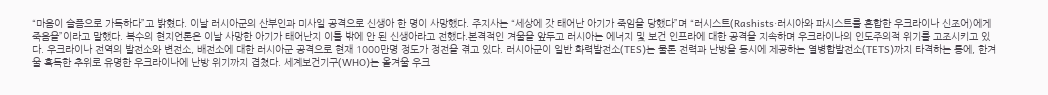“마음이 슬픔으로 가득하다”고 밝혔다. 이날 러시아군의 산부인과 미사일 공격으로 신생아 한 명이 사망했다. 주지사는 “세상에 갓 태어난 아기가 죽임을 당했다”며 “러시스트(Rashists·러시아와 파시스트를 혼합한 우크라이나 신조어)에게 죽음을”이라고 말했다. 복수의 현지언론은 이날 사망한 아기가 태어난지 이틀 밖에 안 된 신생아라고 전했다.본격적인 겨울을 앞두고 러시아는 에너지 및 보건 인프라에 대한 공격을 지속하며 우크라이나의 인도주의적 위기를 고조시키고 있다. 우크라이나 전역의 발전소와 변전소, 배전소에 대한 러시아군 공격으로 현재 1000만명 정도가 정전을 겪고 있다. 러시아군이 일반 화력발전소(TES)는 물론 전력과 난방을 동시에 제공하는 열병합발전소(TETS)까지 타격하는 통에, 한겨울 혹독한 추위로 유명한 우크라이나에 난방 위기까지 겹쳤다. 세계보건기구(WHO)는 올겨울 우크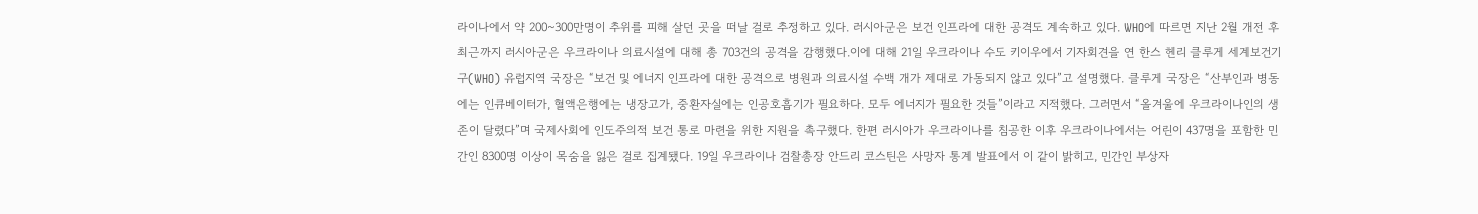라이나에서 약 200~300만명이 추위를 피해 살던 곳을 떠날 걸로 추정하고 있다. 러시아군은 보건 인프라에 대한 공격도 계속하고 있다. WHO에 따르면 지난 2월 개전 후 최근까지 러시아군은 우크라이나 의료시설에 대해 총 703건의 공격을 감행했다.이에 대해 21일 우크라이나 수도 키이우에서 기자회견을 연 한스 헨리 클루게 세계보건기구(WHO) 유럽지역 국장은 “보건 및 에너지 인프라에 대한 공격으로 병원과 의료시설 수백 개가 제대로 가동되지 않고 있다”고 설명했다. 클루게 국장은 “산부인과 병동에는 인큐베이터가, 혈액은행에는 냉장고가, 중환자실에는 인공호흡기가 필요하다. 모두 에너지가 필요한 것들”이라고 지적했다. 그러면서 “올겨울에 우크라이나인의 생존이 달렸다”며 국제사회에 인도주의적 보건 통로 마련을 위한 지원을 촉구했다. 한편 러시아가 우크라이나를 침공한 이후 우크라이나에서는 어린이 437명을 포함한 민간인 8300명 이상이 목숨을 잃은 걸로 집계됐다. 19일 우크라이나 검찰총장 안드리 코스틴은 사망자 통계 발표에서 이 같이 밝히고, 민간인 부상자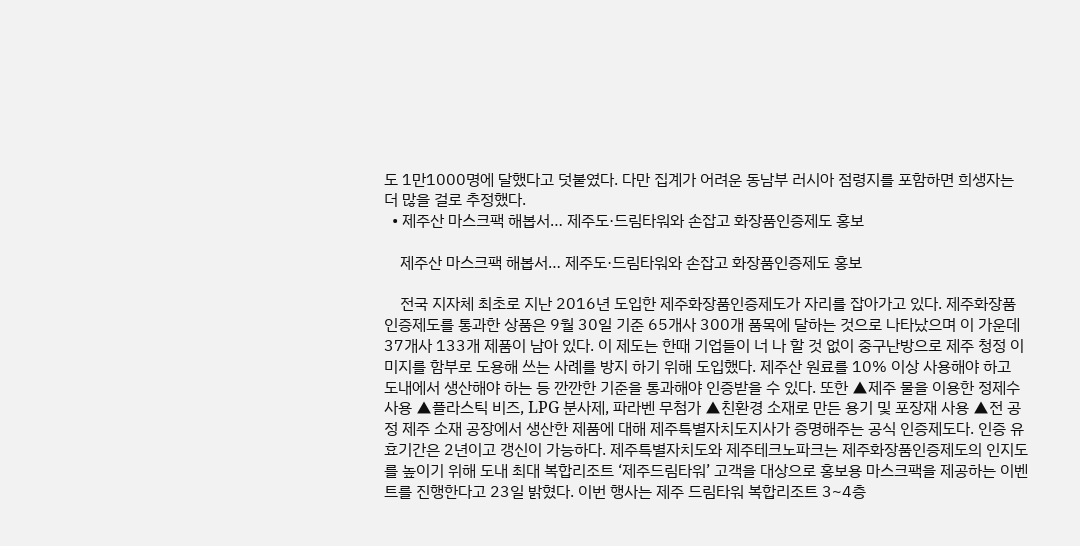도 1만1000명에 달했다고 덧붙였다. 다만 집계가 어려운 동남부 러시아 점령지를 포함하면 희생자는 더 많을 걸로 추정했다.
  • 제주산 마스크팩 해봅서… 제주도·드림타워와 손잡고 화장품인증제도 홍보

    제주산 마스크팩 해봅서… 제주도·드림타워와 손잡고 화장품인증제도 홍보

    전국 지자체 최초로 지난 2016년 도입한 제주화장품인증제도가 자리를 잡아가고 있다. 제주화장품인증제도를 통과한 상품은 9월 30일 기준 65개사 300개 품목에 달하는 것으로 나타났으며 이 가운데 37개사 133개 제품이 남아 있다. 이 제도는 한때 기업들이 너 나 할 것 없이 중구난방으로 제주 청정 이미지를 함부로 도용해 쓰는 사례를 방지 하기 위해 도입했다. 제주산 원료를 10% 이상 사용해야 하고 도내에서 생산해야 하는 등 깐깐한 기준을 통과해야 인증받을 수 있다. 또한 ▲제주 물을 이용한 정제수 사용 ▲플라스틱 비즈, LPG 분사제, 파라벤 무첨가 ▲친환경 소재로 만든 용기 및 포장재 사용 ▲전 공정 제주 소재 공장에서 생산한 제품에 대해 제주특별자치도지사가 증명해주는 공식 인증제도다. 인증 유효기간은 2년이고 갱신이 가능하다. 제주특별자치도와 제주테크노파크는 제주화장품인증제도의 인지도를 높이기 위해 도내 최대 복합리조트 ‘제주드림타워’ 고객을 대상으로 홍보용 마스크팩을 제공하는 이벤트를 진행한다고 23일 밝혔다. 이번 행사는 제주 드림타워 복합리조트 3~4층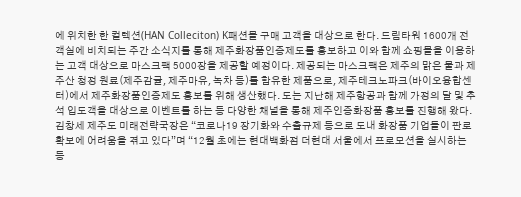에 위치한 한 컬렉션(HAN Colleciton) K패션몰 구매 고객을 대상으로 한다. 드림타워 1600개 전 객실에 비치되는 주간 소식지를 통해 제주화장품인증제도를 홍보하고 이와 함께 쇼핑몰을 이용하는 고객 대상으로 마스크팩 5000장을 제공할 예정이다. 제공되는 마스크팩은 제주의 맑은 물과 제주산 청정 원료(제주감귤, 제주마유, 녹차 등)를 함유한 제품으로, 제주테크노파크(바이오융합센터)에서 제주화장품인증제도 홍보를 위해 생산했다. 도는 지난해 제주항공과 함께 가정의 달 및 추석 입도객을 대상으로 이벤트를 하는 등 다양한 채널을 통해 제주인증화장품 홍보를 진행해 왔다. 김창세 제주도 미래전략국장은 “코로나19 장기화와 수출규제 등으로 도내 화장품 기업들이 판로 확보에 어려움을 겪고 있다”며 “12월 초에는 현대백화점 더현대 서울에서 프로모션을 실시하는 등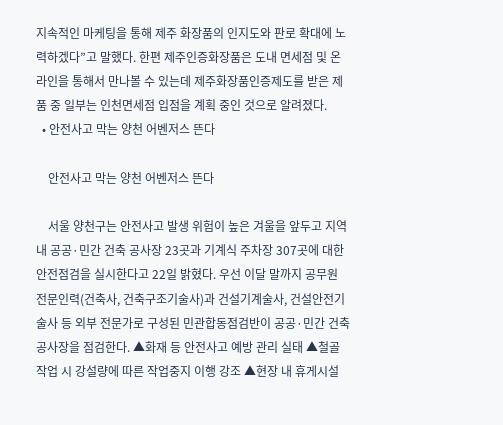지속적인 마케팅을 통해 제주 화장품의 인지도와 판로 확대에 노력하겠다”고 말했다. 한편 제주인증화장품은 도내 면세점 및 온라인을 통해서 만나볼 수 있는데 제주화장품인증제도를 받은 제품 중 일부는 인천면세점 입점을 계획 중인 것으로 알려졌다.
  • 안전사고 막는 양천 어벤저스 뜬다

    안전사고 막는 양천 어벤저스 뜬다

    서울 양천구는 안전사고 발생 위험이 높은 겨울을 앞두고 지역 내 공공·민간 건축 공사장 23곳과 기계식 주차장 307곳에 대한 안전점검을 실시한다고 22일 밝혔다. 우선 이달 말까지 공무원 전문인력(건축사, 건축구조기술사)과 건설기계술사, 건설안전기술사 등 외부 전문가로 구성된 민관합동점검반이 공공·민간 건축 공사장을 점검한다. ▲화재 등 안전사고 예방 관리 실태 ▲철골 작업 시 강설량에 따른 작업중지 이행 강조 ▲현장 내 휴게시설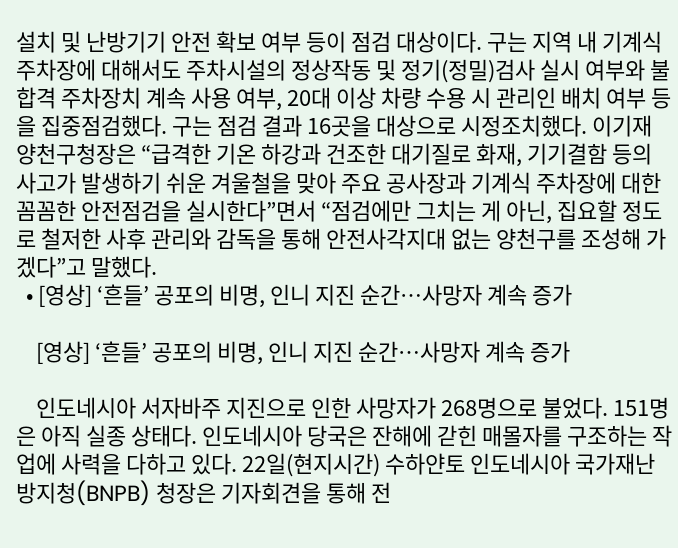설치 및 난방기기 안전 확보 여부 등이 점검 대상이다. 구는 지역 내 기계식 주차장에 대해서도 주차시설의 정상작동 및 정기(정밀)검사 실시 여부와 불합격 주차장치 계속 사용 여부, 20대 이상 차량 수용 시 관리인 배치 여부 등을 집중점검했다. 구는 점검 결과 16곳을 대상으로 시정조치했다. 이기재 양천구청장은 “급격한 기온 하강과 건조한 대기질로 화재, 기기결함 등의 사고가 발생하기 쉬운 겨울철을 맞아 주요 공사장과 기계식 주차장에 대한 꼼꼼한 안전점검을 실시한다”면서 “점검에만 그치는 게 아닌, 집요할 정도로 철저한 사후 관리와 감독을 통해 안전사각지대 없는 양천구를 조성해 가겠다”고 말했다.
  • [영상] ‘흔들’ 공포의 비명, 인니 지진 순간…사망자 계속 증가

    [영상] ‘흔들’ 공포의 비명, 인니 지진 순간…사망자 계속 증가

    인도네시아 서자바주 지진으로 인한 사망자가 268명으로 불었다. 151명은 아직 실종 상태다. 인도네시아 당국은 잔해에 갇힌 매몰자를 구조하는 작업에 사력을 다하고 있다. 22일(현지시간) 수하얀토 인도네시아 국가재난방지청(BNPB) 청장은 기자회견을 통해 전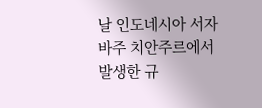날 인도네시아 서자바주 치안주르에서 발생한 규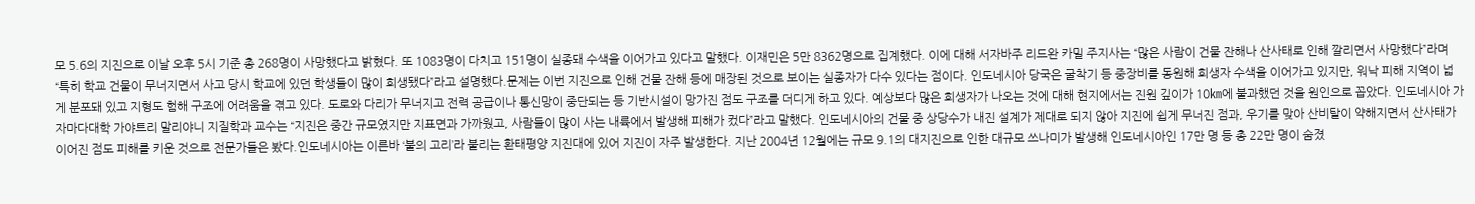모 5.6의 지진으로 이날 오후 5시 기준 총 268명이 사망했다고 밝혔다. 또 1083명이 다치고 151명이 실종돼 수색을 이어가고 있다고 말했다. 이재민은 5만 8362명으로 집계했다. 이에 대해 서자바주 리드완 카밀 주지사는 “많은 사람이 건물 잔해나 산사태로 인해 깔리면서 사망했다”라며 “특히 학교 건물이 무너지면서 사고 당시 학교에 있던 학생들이 많이 희생됐다”라고 설명했다.문제는 이번 지진으로 인해 건물 잔해 등에 매장된 것으로 보이는 실종자가 다수 있다는 점이다. 인도네시아 당국은 굴착기 등 중장비를 동원해 희생자 수색을 이어가고 있지만, 워낙 피해 지역이 넓게 분포돼 있고 지형도 험해 구조에 어려움을 겪고 있다. 도로와 다리가 무너지고 전력 공급이나 통신망이 중단되는 등 기반시설이 망가진 점도 구조를 더디게 하고 있다. 예상보다 많은 희생자가 나오는 것에 대해 현지에서는 진원 깊이가 10㎞에 불과했던 것을 원인으로 꼽았다. 인도네시아 가자마다대학 가야트리 말리야니 지질학과 교수는 “지진은 중간 규모였지만 지표면과 가까웠고, 사람들이 많이 사는 내륙에서 발생해 피해가 컸다”라고 말했다. 인도네시아의 건물 중 상당수가 내진 설계가 제대로 되지 않아 지진에 쉽게 무너진 점과, 우기를 맞아 산비탈이 약해지면서 산사태가 이어진 점도 피해를 키운 것으로 전문가들은 봤다.인도네시아는 이른바 ‘불의 고리’라 불리는 환태평양 지진대에 있어 지진이 자주 발생한다. 지난 2004년 12월에는 규모 9.1의 대지진으로 인한 대규모 쓰나미가 발생해 인도네시아인 17만 명 등 총 22만 명이 숨졌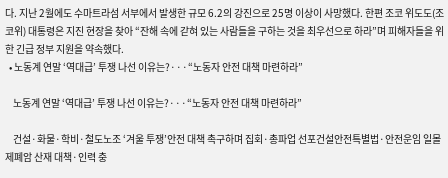다. 지난 2월에도 수마트라섬 서부에서 발생한 규모 6.2의 강진으로 25명 이상이 사망했다. 한편 조코 위도도(조코위) 대통령은 지진 현장을 찾아 “잔해 속에 갇혀 있는 사람들을 구하는 것을 최우선으로 하라”며 피해자들을 위한 긴급 정부 지원을 약속했다.
  • 노동계 연말 ‘역대급’ 투쟁 나선 이유는?···“노동자 안전 대책 마련하라”

    노동계 연말 ‘역대급’ 투쟁 나선 이유는?···“노동자 안전 대책 마련하라”

    건설·화물·학비·철도노조 ‘겨울 투쟁’안전 대책 촉구하며 집회·총파업 선포건설안전특별법·안전운임 일몰제폐암 산재 대책·인력 충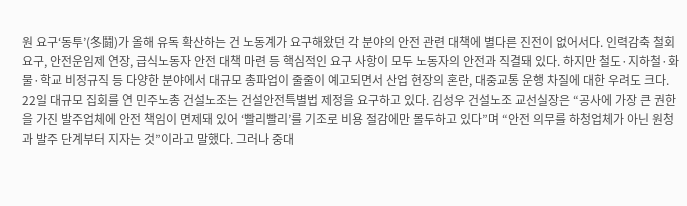원 요구‘동투’(冬鬪)가 올해 유독 확산하는 건 노동계가 요구해왔던 각 분야의 안전 관련 대책에 별다른 진전이 없어서다. 인력감축 철회 요구, 안전운임제 연장, 급식노동자 안전 대책 마련 등 핵심적인 요구 사항이 모두 노동자의 안전과 직결돼 있다. 하지만 철도·지하철·화물·학교 비정규직 등 다양한 분야에서 대규모 총파업이 줄줄이 예고되면서 산업 현장의 혼란, 대중교통 운행 차질에 대한 우려도 크다. 22일 대규모 집회를 연 민주노총 건설노조는 건설안전특별법 제정을 요구하고 있다. 김성우 건설노조 교선실장은 “공사에 가장 큰 권한을 가진 발주업체에 안전 책임이 면제돼 있어 ‘빨리빨리’를 기조로 비용 절감에만 몰두하고 있다”며 “안전 의무를 하청업체가 아닌 원청과 발주 단계부터 지자는 것”이라고 말했다. 그러나 중대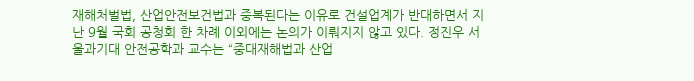재해처벌법, 산업안전보건법과 중복된다는 이유로 건설업계가 반대하면서 지난 9월 국회 공청회 한 차례 이외에는 논의가 이뤄지지 않고 있다. 정진우 서울과기대 안전공학과 교수는 “중대재해법과 산업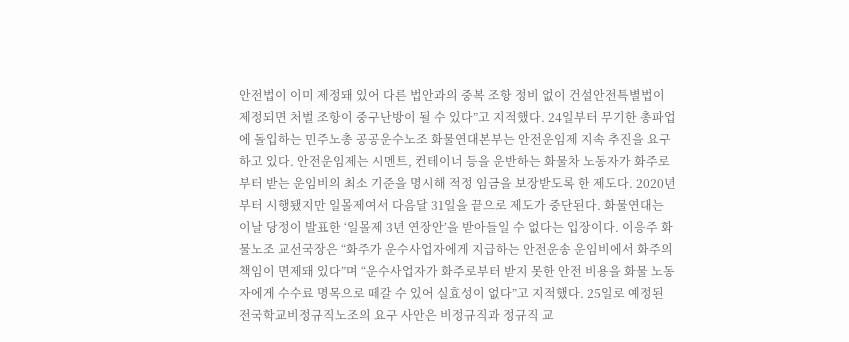안전법이 이미 제정돼 있어 다른 법안과의 중복 조항 정비 없이 건설안전특별법이 제정되면 처벌 조항이 중구난방이 될 수 있다”고 지적했다. 24일부터 무기한 총파업에 돌입하는 민주노총 공공운수노조 화물연대본부는 안전운임제 지속 추진을 요구하고 있다. 안전운임제는 시멘트, 컨테이너 등을 운반하는 화물차 노동자가 화주로부터 받는 운임비의 최소 기준을 명시해 적정 임금을 보장받도록 한 제도다. 2020년부터 시행됐지만 일몰제여서 다음달 31일을 끝으로 제도가 중단된다. 화물연대는 이날 당정이 발표한 ‘일몰제 3년 연장안’을 받아들일 수 없다는 입장이다. 이응주 화물노조 교선국장은 “화주가 운수사업자에게 지급하는 안전운송 운임비에서 화주의 책임이 면제돼 있다”며 “운수사업자가 화주로부터 받지 못한 안전 비용을 화물 노동자에게 수수료 명목으로 떼갈 수 있어 실효성이 없다”고 지적했다. 25일로 예정된 전국학교비정규직노조의 요구 사안은 비정규직과 정규직 교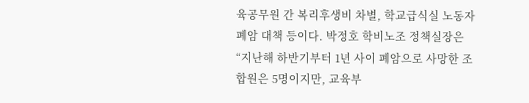육공무원 간 복리후생비 차별, 학교급식실 노동자 폐암 대책 등이다. 박정호 학비노조 정책실장은 “지난해 하반기부터 1년 사이 폐암으로 사망한 조합원은 5명이지만, 교육부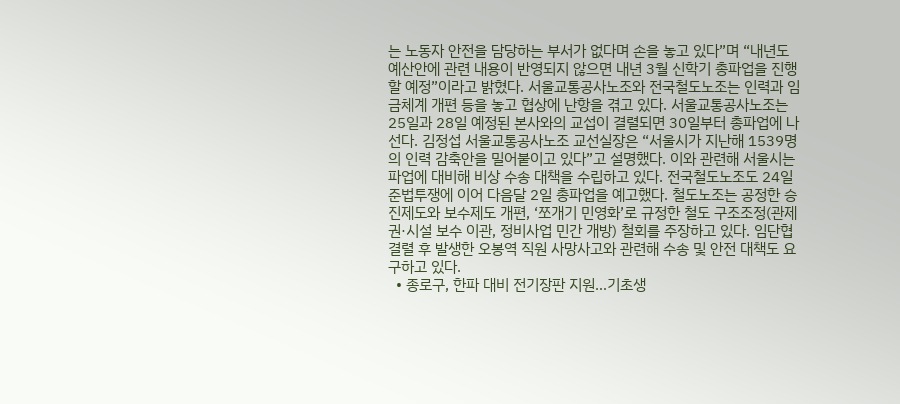는 노동자 안전을 담당하는 부서가 없다며 손을 놓고 있다”며 “내년도 예산안에 관련 내용이 반영되지 않으면 내년 3월 신학기 총파업을 진행할 예정”이라고 밝혔다. 서울교통공사노조와 전국철도노조는 인력과 임금체계 개편 등을 놓고 협상에 난항을 겪고 있다. 서울교통공사노조는 25일과 28일 예정된 본사와의 교섭이 결렬되면 30일부터 총파업에 나선다. 김정섭 서울교통공사노조 교선실장은 “서울시가 지난해 1539명의 인력 감축안을 밀어붙이고 있다”고 설명했다. 이와 관련해 서울시는 파업에 대비해 비상 수송 대책을 수립하고 있다. 전국철도노조도 24일 준법투쟁에 이어 다음달 2일 총파업을 예고했다. 철도노조는 공정한 승진제도와 보수제도 개편, ‘쪼개기 민영화’로 규정한 철도 구조조정(관제권·시설 보수 이관, 정비사업 민간 개방) 철회를 주장하고 있다. 임단협 결렬 후 발생한 오봉역 직원 사망사고와 관련해 수송 및 안전 대책도 요구하고 있다.
  • 종로구, 한파 대비 전기장판 지원…기초생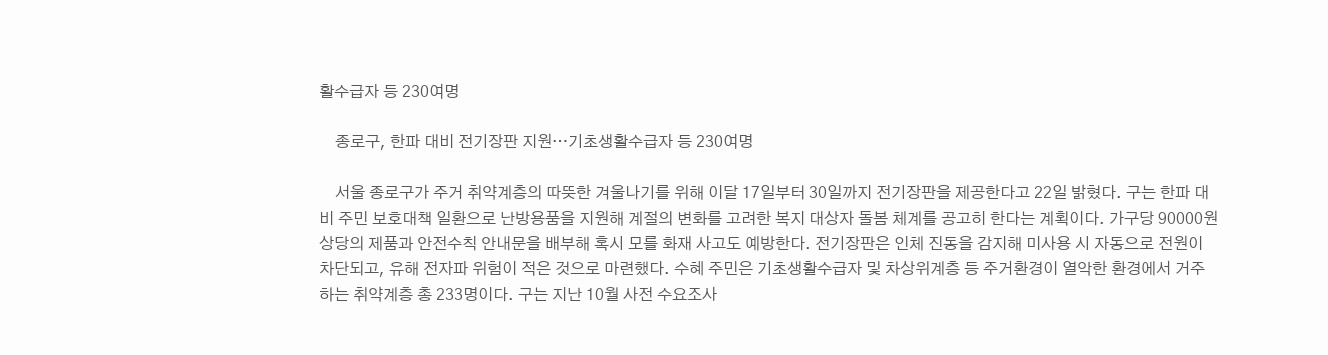활수급자 등 230여명

    종로구, 한파 대비 전기장판 지원…기초생활수급자 등 230여명

    서울 종로구가 주거 취약계층의 따뜻한 겨울나기를 위해 이달 17일부터 30일까지 전기장판을 제공한다고 22일 밝혔다. 구는 한파 대비 주민 보호대책 일환으로 난방용품을 지원해 계절의 변화를 고려한 복지 대상자 돌봄 체계를 공고히 한다는 계획이다. 가구당 90000원 상당의 제품과 안전수칙 안내문을 배부해 혹시 모를 화재 사고도 예방한다. 전기장판은 인체 진동을 감지해 미사용 시 자동으로 전원이 차단되고, 유해 전자파 위험이 적은 것으로 마련했다. 수혜 주민은 기초생활수급자 및 차상위계층 등 주거환경이 열악한 환경에서 거주하는 취약계층 총 233명이다. 구는 지난 10월 사전 수요조사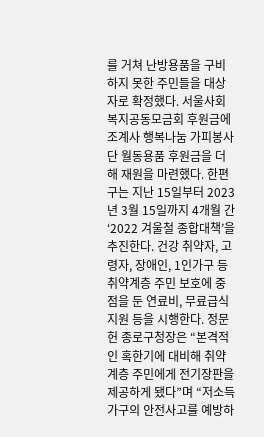를 거쳐 난방용품을 구비하지 못한 주민들을 대상자로 확정했다. 서울사회복지공동모금회 후원금에 조계사 행복나눔 가피봉사단 월동용품 후원금을 더해 재원을 마련했다. 한편 구는 지난 15일부터 2023년 3월 15일까지 4개월 간 ‘2022 겨울철 종합대책’을 추진한다. 건강 취약자, 고령자, 장애인, 1인가구 등 취약계층 주민 보호에 중점을 둔 연료비, 무료급식 지원 등을 시행한다. 정문헌 종로구청장은 “본격적인 혹한기에 대비해 취약계층 주민에게 전기장판을 제공하게 됐다”며 “저소득 가구의 안전사고를 예방하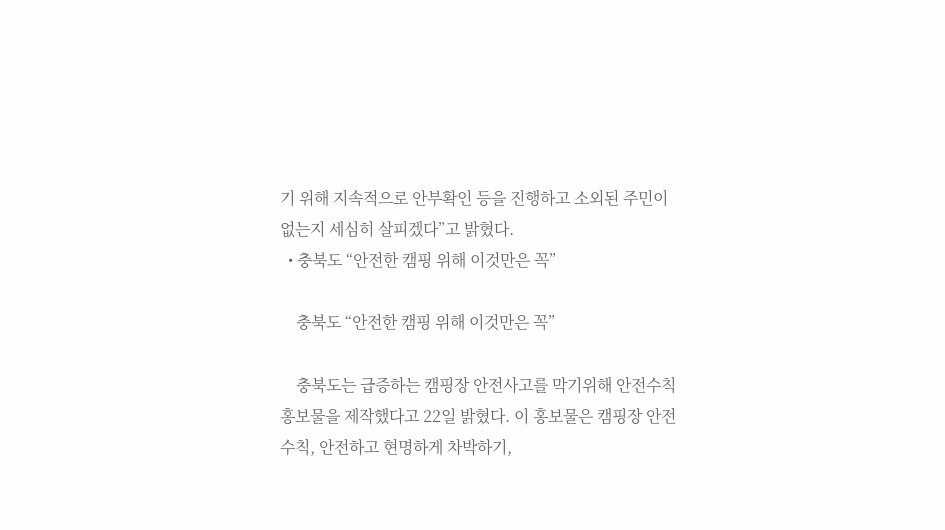기 위해 지속적으로 안부확인 등을 진행하고 소외된 주민이 없는지 세심히 살피겠다”고 밝혔다.
  • 충북도 “안전한 캠핑 위해 이것만은 꼭”

    충북도 “안전한 캠핑 위해 이것만은 꼭”

    충북도는 급증하는 캠핑장 안전사고를 막기위해 안전수칙 홍보물을 제작했다고 22일 밝혔다. 이 홍보물은 캠핑장 안전수칙, 안전하고 현명하게 차박하기,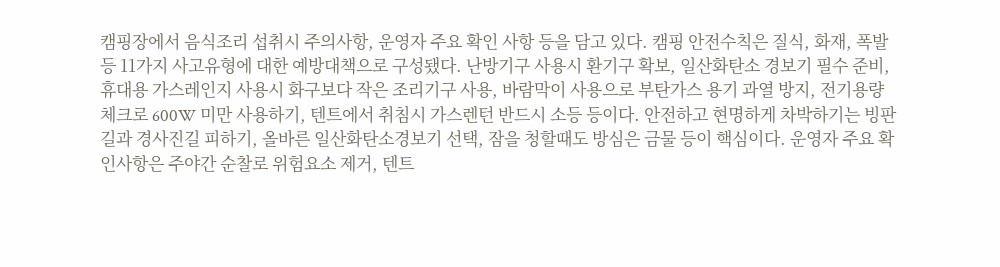캠핑장에서 음식조리 섭취시 주의사항, 운영자 주요 확인 사항 등을 담고 있다. 캠핑 안전수칙은 질식, 화재, 폭발 등 11가지 사고유형에 대한 예방대책으로 구성됐다. 난방기구 사용시 환기구 확보, 일산화탄소 경보기 필수 준비, 휴대용 가스레인지 사용시 화구보다 작은 조리기구 사용, 바람막이 사용으로 부탄가스 용기 과열 방지, 전기용량 체크로 600W 미만 사용하기, 텐트에서 취침시 가스렌턴 반드시 소등 등이다. 안전하고 현명하게 차박하기는 빙판길과 경사진길 피하기, 올바른 일산화탄소경보기 선택, 잠을 청할때도 방심은 금물 등이 핵심이다. 운영자 주요 확인사항은 주야간 순찰로 위험요소 제거, 텐트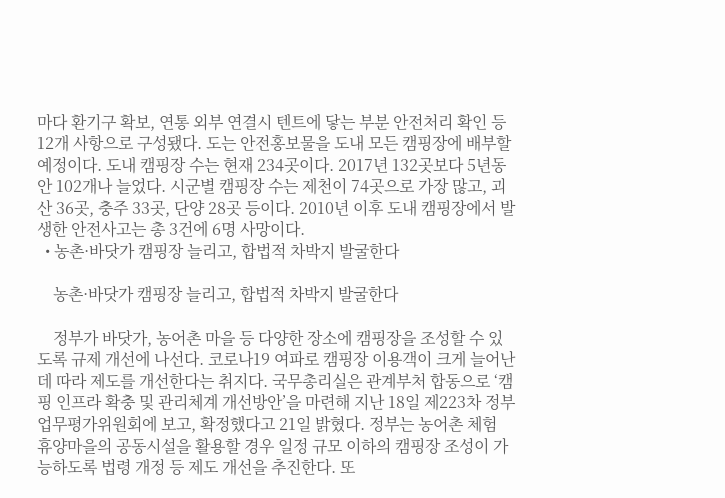마다 환기구 확보, 연통 외부 연결시 텐트에 닿는 부분 안전처리 확인 등 12개 사항으로 구성됐다. 도는 안전홍보물을 도내 모든 캠핑장에 배부할 예정이다. 도내 캠핑장 수는 현재 234곳이다. 2017년 132곳보다 5년동안 102개나 늘었다. 시군별 캠핑장 수는 제천이 74곳으로 가장 많고, 괴산 36곳, 충주 33곳, 단양 28곳 등이다. 2010년 이후 도내 캠핑장에서 발생한 안전사고는 총 3건에 6명 사망이다.
  • 농촌·바닷가 캠핑장 늘리고, 합법적 차박지 발굴한다

    농촌·바닷가 캠핑장 늘리고, 합법적 차박지 발굴한다

    정부가 바닷가, 농어촌 마을 등 다양한 장소에 캠핑장을 조성할 수 있도록 규제 개선에 나선다. 코로나19 여파로 캠핑장 이용객이 크게 늘어난 데 따라 제도를 개선한다는 취지다. 국무총리실은 관계부처 합동으로 ‘캠핑 인프라 확충 및 관리체계 개선방안’을 마련해 지난 18일 제223차 정부업무평가위원회에 보고, 확정했다고 21일 밝혔다. 정부는 농어촌 체험 휴양마을의 공동시설을 활용할 경우 일정 규모 이하의 캠핑장 조성이 가능하도록 법령 개정 등 제도 개선을 추진한다. 또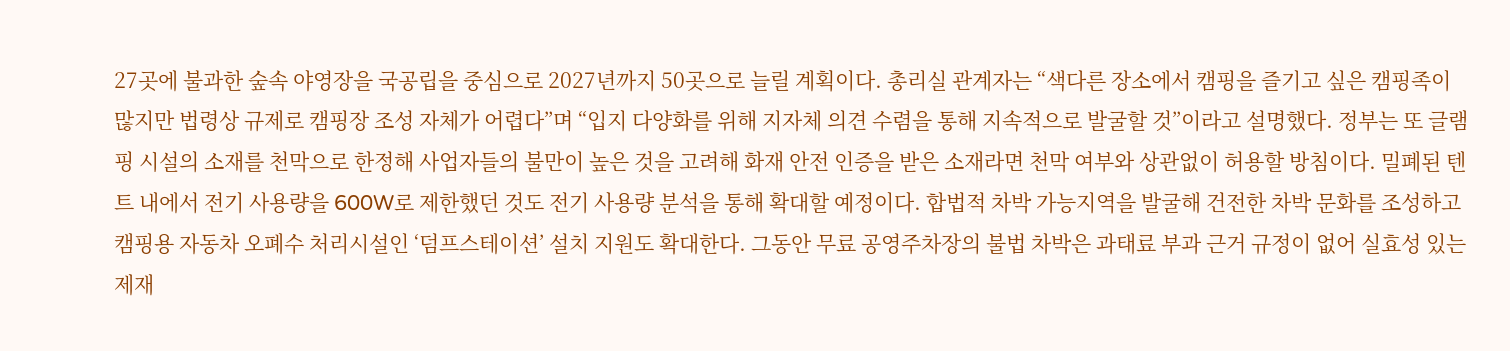27곳에 불과한 숲속 야영장을 국공립을 중심으로 2027년까지 50곳으로 늘릴 계획이다. 총리실 관계자는 “색다른 장소에서 캠핑을 즐기고 싶은 캠핑족이 많지만 법령상 규제로 캠핑장 조성 자체가 어렵다”며 “입지 다양화를 위해 지자체 의견 수렴을 통해 지속적으로 발굴할 것”이라고 설명했다. 정부는 또 글램핑 시설의 소재를 천막으로 한정해 사업자들의 불만이 높은 것을 고려해 화재 안전 인증을 받은 소재라면 천막 여부와 상관없이 허용할 방침이다. 밀폐된 텐트 내에서 전기 사용량을 600W로 제한했던 것도 전기 사용량 분석을 통해 확대할 예정이다. 합법적 차박 가능지역을 발굴해 건전한 차박 문화를 조성하고 캠핑용 자동차 오폐수 처리시설인 ‘덤프스테이션’ 설치 지원도 확대한다. 그동안 무료 공영주차장의 불법 차박은 과태료 부과 근거 규정이 없어 실효성 있는 제재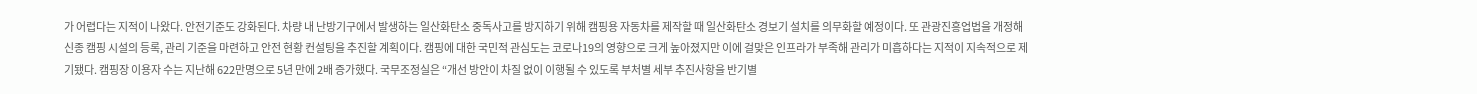가 어렵다는 지적이 나왔다. 안전기준도 강화된다. 차량 내 난방기구에서 발생하는 일산화탄소 중독사고를 방지하기 위해 캠핑용 자동차를 제작할 때 일산화탄소 경보기 설치를 의무화할 예정이다. 또 관광진흥업법을 개정해 신종 캠핑 시설의 등록, 관리 기준을 마련하고 안전 현황 컨설팅을 추진할 계획이다. 캠핑에 대한 국민적 관심도는 코로나19의 영향으로 크게 높아졌지만 이에 걸맞은 인프라가 부족해 관리가 미흡하다는 지적이 지속적으로 제기됐다. 캠핑장 이용자 수는 지난해 622만명으로 5년 만에 2배 증가했다. 국무조정실은 “개선 방안이 차질 없이 이행될 수 있도록 부처별 세부 추진사항을 반기별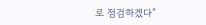로 점검하겠다”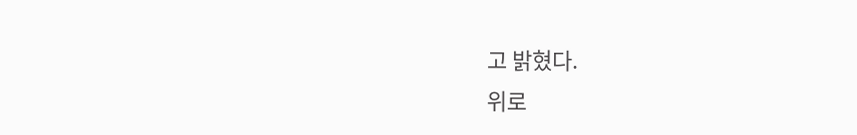고 밝혔다.
위로